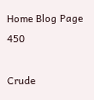Home Blog Page 450

Crude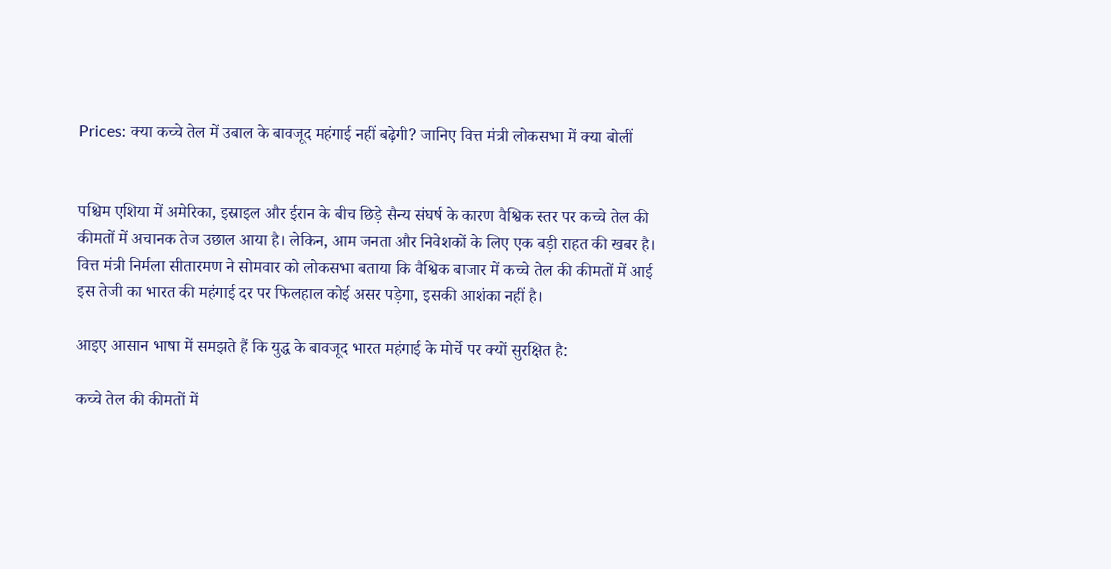Prices: क्या कच्चे तेल में उबाल के बावजूद महंगाई नहीं बढ़ेगी? जानिए वित्त मंत्री लोकसभा में क्या बोलीं


पश्चिम एशिया में अमेरिका, इस्राइल और ईरान के बीच छिड़े सैन्य संघर्ष के कारण वैश्विक स्तर पर कच्चे तेल की कीमतों में अचानक तेज उछाल आया है। लेकिन, आम जनता और निवेशकों के लिए एक बड़ी राहत की खबर है। वित्त मंत्री निर्मला सीतारमण ने सोमवार को लोकसभा बताया कि वैश्विक बाजार में कच्चे तेल की कीमतों में आई इस तेजी का भारत की महंगाई दर पर फिलहाल कोई असर पड़ेगा, इसकी आशंका नहीं है।

आइए आसान भाषा में समझते हैं कि युद्ध के बावजूद भारत महंगाई के मोर्चे पर क्यों सुरक्षित है:

कच्चे तेल की कीमतों में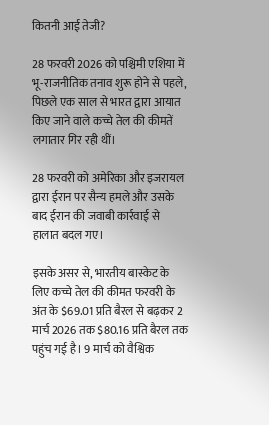कितनी आई तेजी?

28 फरवरी 2026 को पश्चिमी एशिया में भू-राजनीतिक तनाव शुरू होने से पहले, पिछले एक साल से भारत द्वारा आयात किए जाने वाले कच्चे तेल की कीमतें लगातार गिर रही थीं।

28 फरवरी को अमेरिका और इजरायल द्वारा ईरान पर सैन्य हमले और उसके बाद ईरान की जवाबी कार्रवाई से हालात बदल गए।

इसके असर से, भारतीय बास्केट के लिए कच्चे तेल की कीमत फरवरी के अंत के $69.01 प्रति बैरल से बढ़कर 2 मार्च 2026 तक $80.16 प्रति बैरल तक पहुंच गई है। 9 मार्च को वैश्विक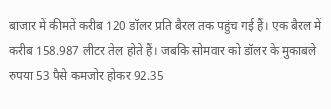बाजार में कीमतें करीब 120 डॉलर प्रति बैरल तक पहुंच गई हैं। एक बैरल में करीब 158.987 लीटर तेल होते हैं। जबकि सोमवार को डॉलर के मुकाबले रुपया 53 पैसे कमजोर होकर 92.35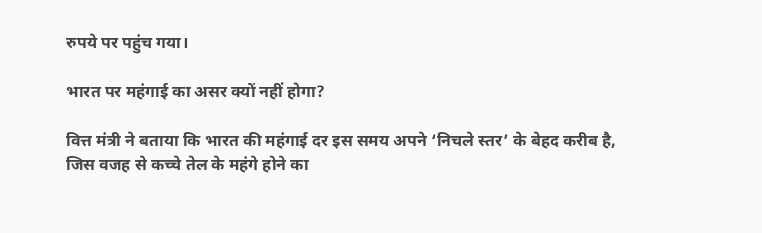रुपये पर पहुंच गया।

भारत पर महंगाई का असर क्यों नहीं होगा?

वित्त मंत्री ने बताया कि भारत की महंगाई दर इस समय अपने ‘निचले स्तर’ के बेहद करीब है, जिस वजह से कच्चे तेल के महंगे होने का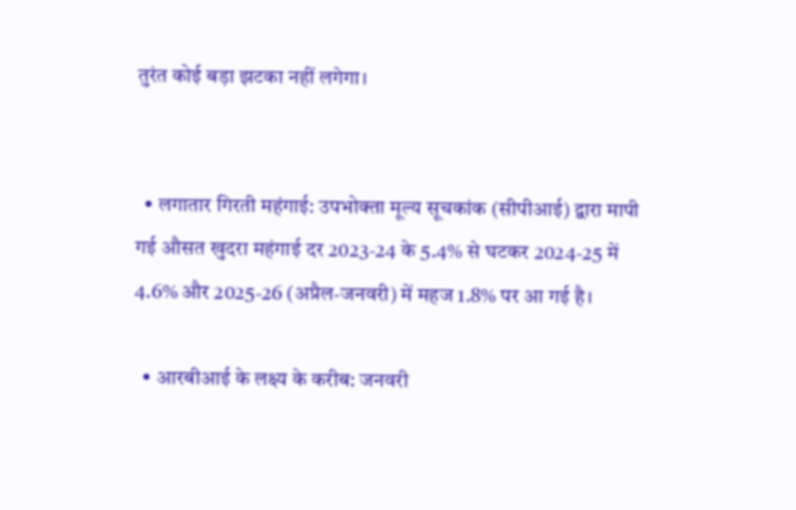तुरंत कोई बड़ा झटका नहीं लगेगा।


  • लगातार गिरती महंगाई: उपभोक्ता मूल्य सूचकांक (सीपीआई) द्वारा मापी गई औसत खुदरा महंगाई दर 2023-24 के 5.4% से घटकर 2024-25 में 4.6% और 2025-26 (अप्रैल-जनवरी) में महज 1.8% पर आ गई है।

  • आरबीआई के लक्ष्य के करीब: जनवरी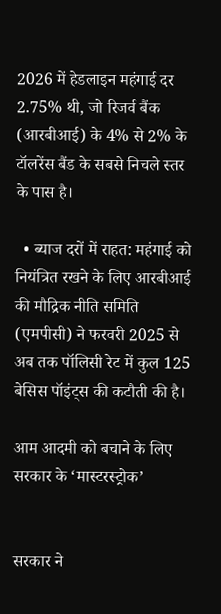2026 में हेडलाइन महंगाई दर 2.75% थी, जो रिजर्व बैंक (आरबीआई) के 4% से 2% के टॉलरेंस बैंड के सबसे निचले स्तर के पास है।

  • ब्याज दरों में राहत: महंगाई को नियंत्रित रखने के लिए आरबीआई की मौद्रिक नीति समिति (एमपीसी) ने फरवरी 2025 से अब तक पॉलिसी रेट में कुल 125 बेसिस पॉइंट्स की कटौती की है।

आम आदमी को बचाने के लिए सरकार के ‘मास्टरस्ट्रोक’


सरकार ने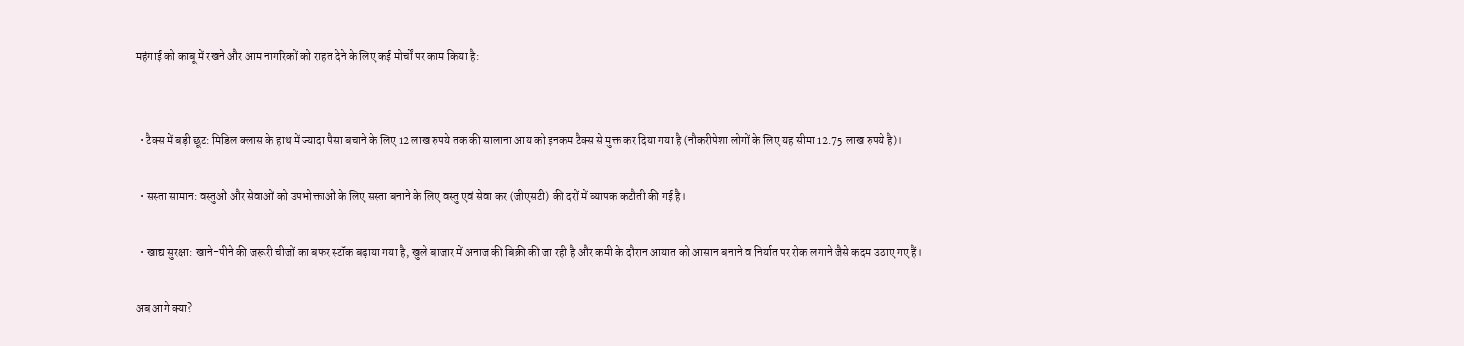महंगाई को काबू में रखने और आम नागरिकों को राहत देने के लिए कई मोर्चों पर काम किया है:


  • टैक्स में बड़ी छूट: मिडिल क्लास के हाथ में ज्यादा पैसा बचाने के लिए 12 लाख रुपये तक की सालाना आय को इनकम टैक्स से मुक्त कर दिया गया है (नौकरीपेशा लोगों के लिए यह सीमा 12.75 लाख रुपये है)।

  • सस्ता सामान: वस्तुओं और सेवाओं को उपभोक्ताओं के लिए सस्ता बनाने के लिए वस्तु एवं सेवा कर (जीएसटी) की दरों में व्यापक कटौती की गई है।

  • खाद्य सुरक्षा: खाने-पीने की जरूरी चीजों का बफर स्टॉक बढ़ाया गया है, खुले बाजार में अनाज की बिक्री की जा रही है और कमी के दौरान आयात को आसान बनाने व निर्यात पर रोक लगाने जैसे कदम उठाए गए हैं।

अब आगे क्या?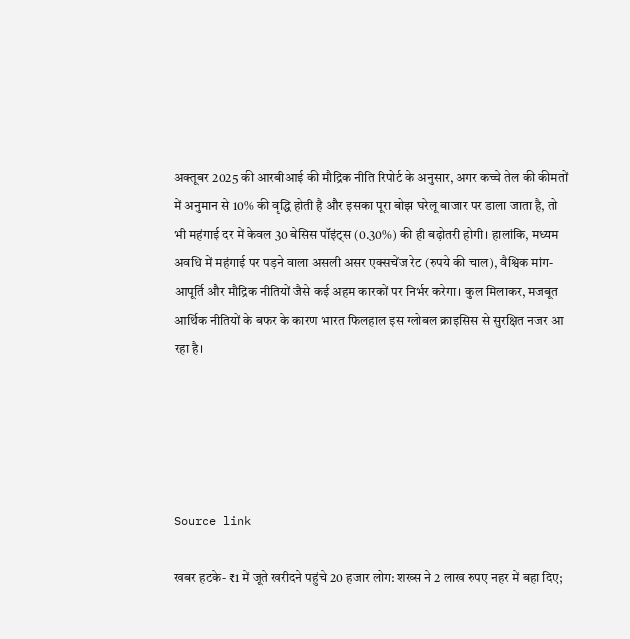अक्तूबर 2025 की आरबीआई की मौद्रिक नीति रिपोर्ट के अनुसार, अगर कच्चे तेल की कीमतों में अनुमान से 10% की वृद्धि होती है और इसका पूरा बोझ घरेलू बाजार पर डाला जाता है, तो भी महंगाई दर में केवल 30 बेसिस पॉइंट्स (0.30%) की ही बढ़ोतरी होगी। हालांकि, मध्यम अवधि में महंगाई पर पड़ने वाला असली असर एक्सचेंज रेट (रुपये की चाल), वैश्विक मांग-आपूर्ति और मौद्रिक नीतियों जैसे कई अहम कारकों पर निर्भर करेगा। कुल मिलाकर, मजबूत आर्थिक नीतियों के बफर के कारण भारत फिलहाल इस ग्लोबल क्राइसिस से सुरक्षित नजर आ रहा है।





Source link

खबर हटके- ₹1 में जूते खरीदने पहुंचे 20 हजार लोग: शख्स ने 2 लाख रुपए नहर में बहा दिए;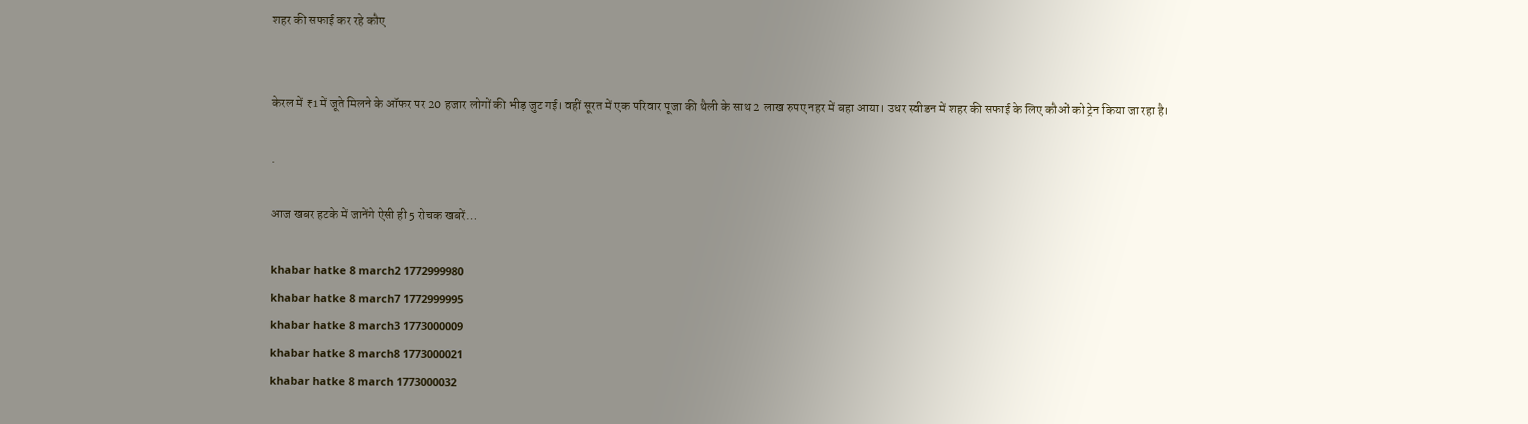शहर की सफाई कर रहे कौए


केरल में ₹1 में जूते मिलने के ऑफर पर 20 हजार लोगों की भीड़ जुट गई। वहीं सूरत में एक परिवार पूजा की थैली के साथ 2 लाख रुपए नहर में बहा आया। उधर स्वीडन में शहर की सफाई के लिए कौओं को ट्रेन किया जा रहा है।

.

आज खबर हटके में जानेंगे ऐसी ही 5 रोचक खबरें…

khabar hatke 8 march2 1772999980
khabar hatke 8 march7 1772999995
khabar hatke 8 march3 1773000009
khabar hatke 8 march8 1773000021
khabar hatke 8 march 1773000032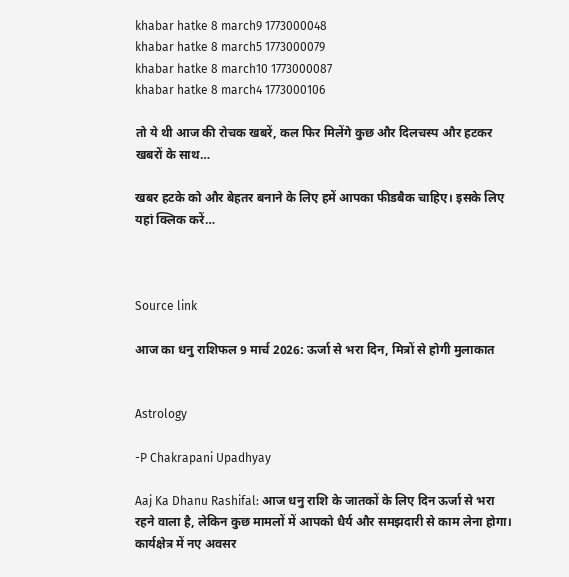khabar hatke 8 march9 1773000048
khabar hatke 8 march5 1773000079
khabar hatke 8 march10 1773000087
khabar hatke 8 march4 1773000106

तो ये थी आज की रोचक खबरें, कल फिर मिलेंगे कुछ और दिलचस्प और हटकर खबरों के साथ…

खबर हटके को और बेहतर बनाने के लिए हमें आपका फीडबैक चाहिए। इसके लिए यहां क्लिक करें…



Source link

आज का धनु राशिफल 9 मार्च 2026: ऊर्जा से भरा दिन, मित्रों से होगी मुलाकात


Astrology

-P Chakrapani Upadhyay

Aaj Ka Dhanu Rashifal: आज धनु राशि के जातकों के लिए दिन ऊर्जा से भरा रहने वाला है, लेकिन कुछ मामलों में आपको धैर्य और समझदारी से काम लेना होगा। कार्यक्षेत्र में नए अवसर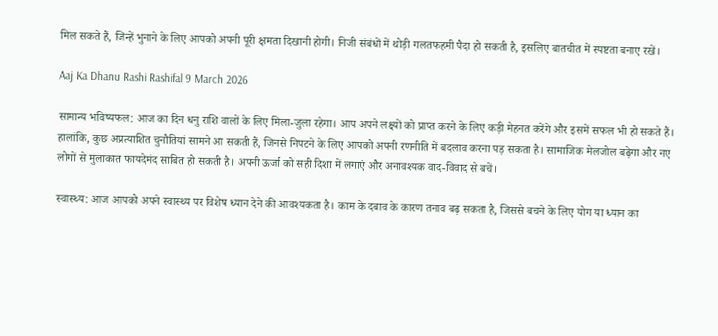मिल सकते हैं, जिन्हें भुनाने के लिए आपको अपनी पूरी क्षमता दिखानी होगी। निजी संबंधों में थोड़ी गलतफहमी पैदा हो सकती है, इसलिए बातचीत में स्पष्टता बनाए रखें।

Aaj Ka Dhanu Rashi Rashifal 9 March 2026

सामान्य भविष्यफल: आज का दिन धनु राशि वालों के लिए मिला-जुला रहेगा। आप अपने लक्ष्यों को प्राप्त करने के लिए कड़ी मेहनत करेंगे और इसमें सफल भी हो सकते हैं। हालांकि, कुछ अप्रत्याशित चुनौतियां सामने आ सकती हैं, जिनसे निपटने के लिए आपको अपनी रणनीति में बदलाव करना पड़ सकता है। सामाजिक मेलजोल बढ़ेगा और नए लोगों से मुलाकात फायदेमंद साबित हो सकती है। अपनी ऊर्जा को सही दिशा में लगाएं और अनावश्यक वाद-विवाद से बचें।

स्वास्थ्य: आज आपको अपने स्वास्थ्य पर विशेष ध्यान देने की आवश्यकता है। काम के दबाव के कारण तनाव बढ़ सकता है, जिससे बचने के लिए योग या ध्यान का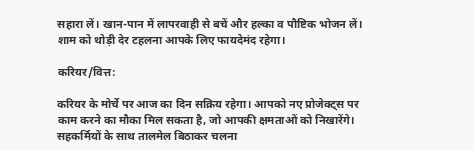सहारा लें। खान-पान में लापरवाही से बचें और हल्का व पौष्टिक भोजन लें। शाम को थोड़ी देर टहलना आपके लिए फायदेमंद रहेगा।

करियर/वित्त:

करियर के मोर्चे पर आज का दिन सक्रिय रहेगा। आपको नए प्रोजेक्ट्स पर काम करने का मौका मिल सकता है, जो आपकी क्षमताओं को निखारेंगे। सहकर्मियों के साथ तालमेल बिठाकर चलना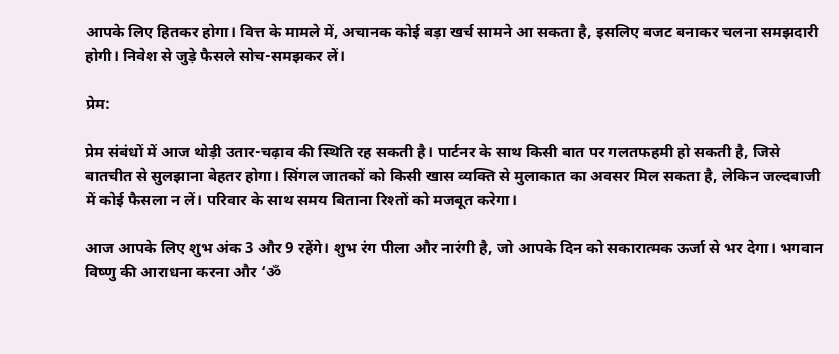आपके लिए हितकर होगा। वित्त के मामले में, अचानक कोई बड़ा खर्च सामने आ सकता है, इसलिए बजट बनाकर चलना समझदारी होगी। निवेश से जुड़े फैसले सोच-समझकर लें।

प्रेम:

प्रेम संबंधों में आज थोड़ी उतार-चढ़ाव की स्थिति रह सकती है। पार्टनर के साथ किसी बात पर गलतफहमी हो सकती है, जिसे बातचीत से सुलझाना बेहतर होगा। सिंगल जातकों को किसी खास व्यक्ति से मुलाकात का अवसर मिल सकता है, लेकिन जल्दबाजी में कोई फैसला न लें। परिवार के साथ समय बिताना रिश्तों को मजबूत करेगा।

आज आपके लिए शुभ अंक 3 और 9 रहेंगे। शुभ रंग पीला और नारंगी है, जो आपके दिन को सकारात्मक ऊर्जा से भर देगा। भगवान विष्णु की आराधना करना और ‘ॐ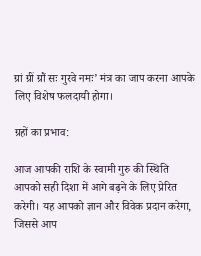ग्रां ग्रीं ग्रौं सः गुरवे नमः’ मंत्र का जाप करना आपके लिए विशेष फलदायी होगा।

ग्रहों का प्रभाव:

आज आपकी राशि के स्वामी गुरु की स्थिति आपको सही दिशा में आगे बढ़ने के लिए प्रेरित करेगी। यह आपको ज्ञान और विवेक प्रदान करेगा, जिससे आप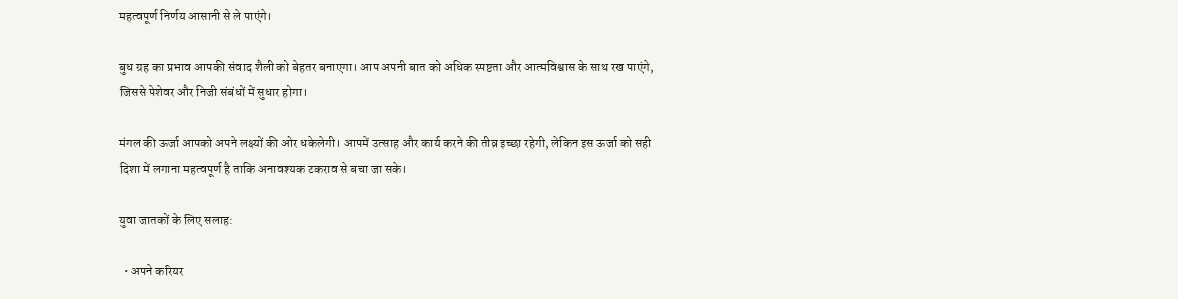महत्वपूर्ण निर्णय आसानी से ले पाएंगे।

बुध ग्रह का प्रभाव आपकी संवाद शैली को बेहतर बनाएगा। आप अपनी बात को अधिक स्पष्टता और आत्मविश्वास के साथ रख पाएंगे, जिससे पेशेवर और निजी संबंधों में सुधार होगा।

मंगल की ऊर्जा आपको अपने लक्ष्यों की ओर धकेलेगी। आपमें उत्साह और कार्य करने की तीव्र इच्छा रहेगी, लेकिन इस ऊर्जा को सही दिशा में लगाना महत्वपूर्ण है ताकि अनावश्यक टकराव से बचा जा सके।

युवा जातकों के लिए सलाह:

  • अपने करियर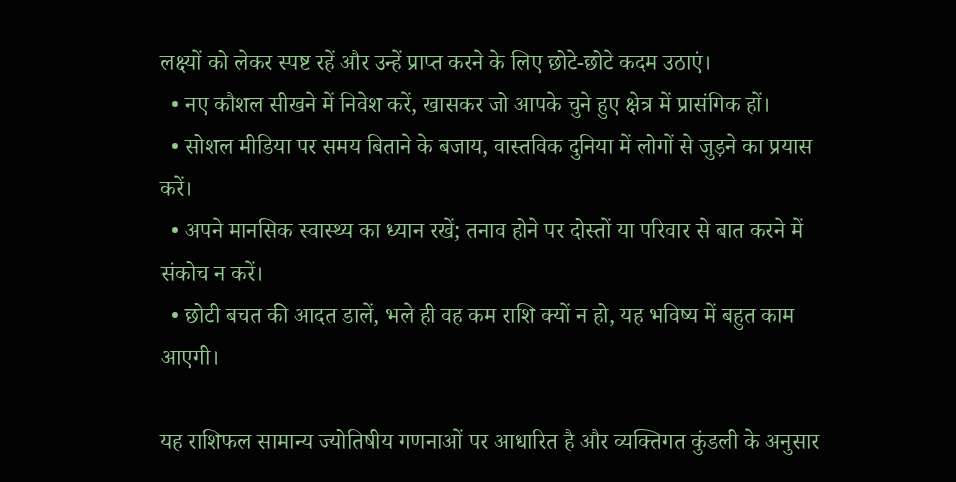लक्ष्यों को लेकर स्पष्ट रहें और उन्हें प्राप्त करने के लिए छोटे-छोटे कदम उठाएं।
  • नए कौशल सीखने में निवेश करें, खासकर जो आपके चुने हुए क्षेत्र में प्रासंगिक हों।
  • सोशल मीडिया पर समय बिताने के बजाय, वास्तविक दुनिया में लोगों से जुड़ने का प्रयास करें।
  • अपने मानसिक स्वास्थ्य का ध्यान रखें; तनाव होने पर दोस्तों या परिवार से बात करने में संकोच न करें।
  • छोटी बचत की आदत डालें, भले ही वह कम राशि क्यों न हो, यह भविष्य में बहुत काम आएगी।

यह राशिफल सामान्य ज्योतिषीय गणनाओं पर आधारित है और व्यक्तिगत कुंडली के अनुसार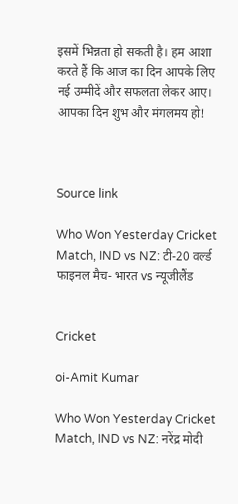इसमें भिन्नता हो सकती है। हम आशा करते हैं कि आज का दिन आपके लिए नई उम्मीदें और सफलता लेकर आए। आपका दिन शुभ और मंगलमय हो!



Source link

Who Won Yesterday Cricket Match, IND vs NZ: टी-20 वर्ल्ड फाइनल मैच- भारत vs न्यूजीलैंड


Cricket

oi-Amit Kumar

Who Won Yesterday Cricket Match, IND vs NZ: नरेंद्र मोदी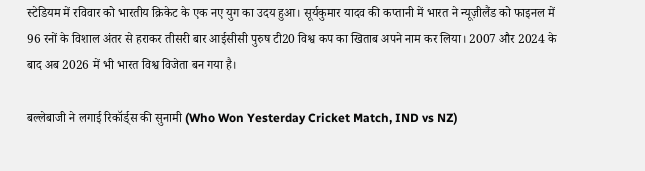स्टेडियम में रविवार को भारतीय क्रिकेट के एक नए युग का उदय हुआ। सूर्यकुमार यादव की कप्तानी में भारत ने न्यूज़ीलैंड को फाइनल में 96 रनों के विशाल अंतर से हराकर तीसरी बार आईसीसी पुरुष टी20 विश्व कप का खिताब अपने नाम कर लिया। 2007 और 2024 के बाद अब 2026 में भी भारत विश्व विजेता बन गया है।

बल्लेबाजी ने लगाई रिकॉर्ड्स की सुनामी (Who Won Yesterday Cricket Match, IND vs NZ)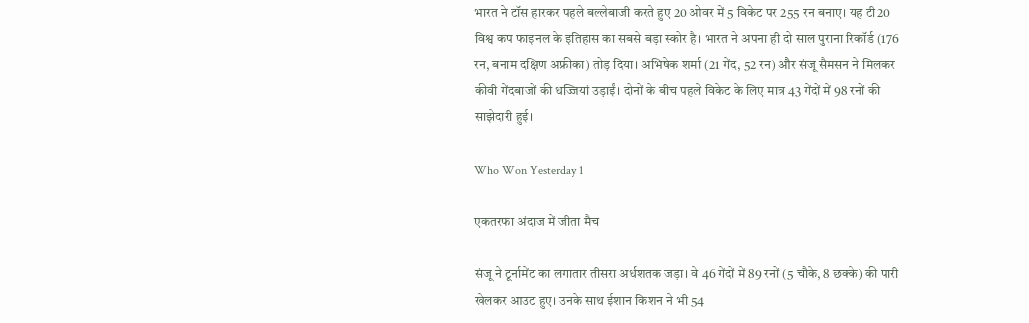भारत ने टॉस हारकर पहले बल्लेबाजी करते हुए 20 ओवर में 5 विकेट पर 255 रन बनाए। यह टी20 विश्व कप फाइनल के इतिहास का सबसे बड़ा स्कोर है। भारत ने अपना ही दो साल पुराना रिकॉर्ड (176 रन, बनाम दक्षिण अफ्रीका) तोड़ दिया। अभिषेक शर्मा (21 गेंद, 52 रन) और संजू सैमसन ने मिलकर कीवी गेंदबाजों की धज्जियां उड़ाईं। दोनों के बीच पहले विकेट के लिए मात्र 43 गेंदों में 98 रनों की साझेदारी हुई।

Who Won Yesterday 1

एकतरफा अंदाज में जीता मैच

संजू ने टूर्नामेंट का लगातार तीसरा अर्धशतक जड़ा। वे 46 गेंदों में 89 रनों (5 चौके, 8 छक्के) की पारी खेलकर आउट हुए। उनके साथ ईशान किशन ने भी 54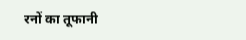रनों का तूफानी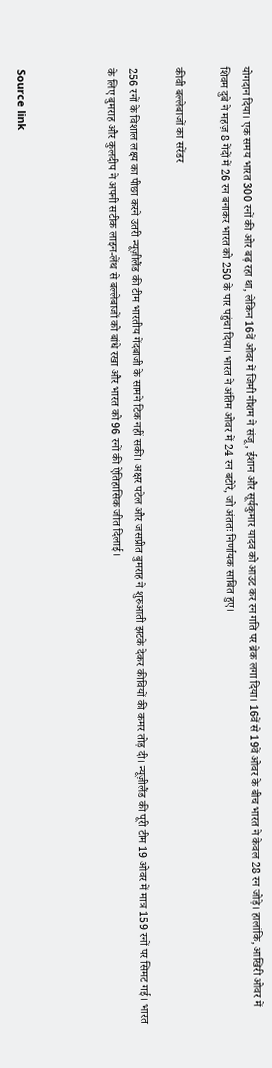योगदान दिया। एक समय भारत 300 रनों की ओर बढ़ रहा था, लेकिन 16वें ओवर में जिमी नीशम ने संजू, ईशान और सूर्यकुमार यादव को आउट कर रन गति पर ब्रेक लगा दिया। 16वें से 19वें ओवर के बीच भारत ने केवल 28 रन जोड़े। हालांकि, आखिरी ओवर में शिवम दुबे ने महज़ 8 गेंदों में 26 रन बनाकर भारत को 250 के पार पहुंचा दिया। भारत ने अंतिम ओवर में 24 रन बटोरे, जो अंततः निर्णायक साबित हुए।

कीवी बल्लेबाजों का सरेंडर

256 रनों के विशाल लक्ष्य का पीछा करने उतरी न्यूज़ीलैंड की टीम भारतीय गेंदबाजी के सामने टिक नहीं सकी। अक्षर पटेल और जसप्रीत बुमराह ने शुरुआती झटके देकर कीवियों की कमर तोड़ दी। न्यूज़ीलैंड की पूरी टीम 19 ओवर में मात्र 159 रनों पर सिमट गई। भारत के लिए बुमराह और कुलदीप ने अपनी सटीक लाइन-लेंथ से बल्लेबाजों को बांधे रखा और भारत को 96 रनों की ऐतिहासिक जीत दिलाई।



Source link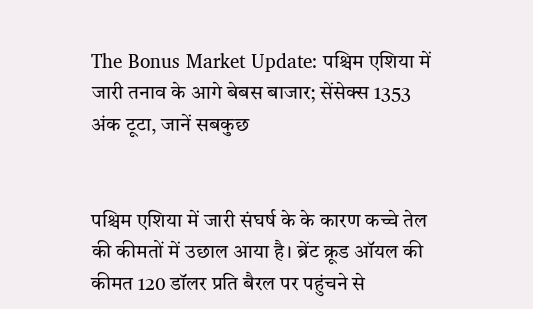The Bonus Market Update: पश्चिम एशिया में जारी तनाव के आगे बेबस बाजार; सेंसेक्स 1353 अंक टूटा, जानें सबकुछ


पश्चिम एशिया में जारी संघर्ष के के कारण कच्चे तेल की कीमतों में उछाल आया है। ब्रेंट क्रूड ऑयल की कीमत 120 डॉलर प्रति बैरल पर पहुंचने से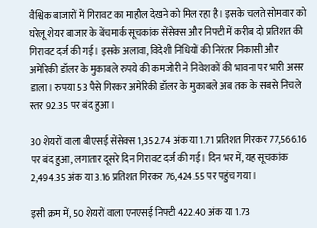वैश्विक बाजारों में गिरावट का माहौल देखने को मिल रहा है। इसके चलते सोमवार को घरेलू शेयर बाजार के बेंचमार्क सूचकांक सेंसेक्स और निफ्टी में करीब दो प्रतिशत की गिरावट दर्ज की गई। इसके अलावा, विदेशी निधियों की निरंतर निकासी और अमेरिकी डॉलर के मुकाबले रुपये की कमजोरी ने निवेशकों की भावना पर भारी असर डाला। रुपया 53 पैसे गिरकर अमेरिकी डॉलर के मुकाबले अब तक के सबसे निचले स्तर 92.35 पर बंद हुआ।

30 शेयरों वाला बीएसई सेंसेक्स 1,352.74 अंक या 1.71 प्रतिशत गिरकर 77,566.16 पर बंद हुआ, लगातार दूसरे दिन गिरावट दर्ज की गई। दिन भर में, यह सूचकांक 2,494.35 अंक या 3.16 प्रतिशत गिरकर 76,424.55 पर पहुंच गया।

इसी क्रम में, 50 शेयरों वाला एनएसई निफ्टी 422.40 अंक या 1.73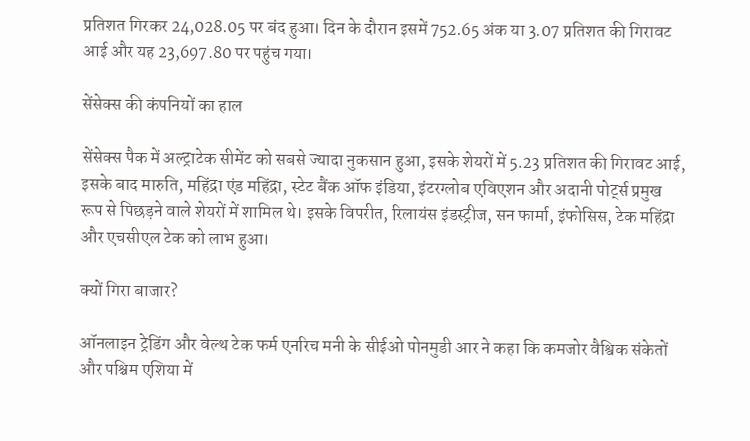प्रतिशत गिरकर 24,028.05 पर बंद हुआ। दिन के दौरान इसमें 752.65 अंक या 3.07 प्रतिशत की गिरावट आई और यह 23,697.80 पर पहुंच गया।

सेंसेक्स की कंपनियों का हाल

सेंसेक्स पैक में अल्ट्राटेक सीमेंट को सबसे ज्यादा नुकसान हुआ, इसके शेयरों में 5.23 प्रतिशत की गिरावट आई, इसके बाद मारुति, महिंद्रा एंड महिंद्रा, स्टेट बैंक ऑफ इंडिया, इंटरग्लोब एविएशन और अदानी पोर्ट्स प्रमुख रूप से पिछड़ने वाले शेयरों में शामिल थे। इसके विपरीत, रिलायंस इंडस्ट्रीज, सन फार्मा, इंफोसिस, टेक महिंद्रा और एचसीएल टेक को लाभ हुआ।

क्यों गिरा बाजार?

ऑनलाइन ट्रेडिंग और वेल्थ टेक फर्म एनरिच मनी के सीईओ पोनमुडी आर ने कहा कि कमजोर वैश्विक संकेतों और पश्चिम एशिया में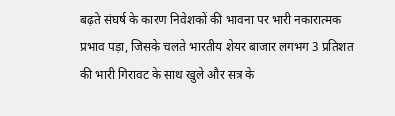बढ़ते संघर्ष के कारण निवेशकों की भावना पर भारी नकारात्मक प्रभाव पड़ा, जिसके चलते भारतीय शेयर बाजार लगभग 3 प्रतिशत की भारी गिरावट के साथ खुले और सत्र के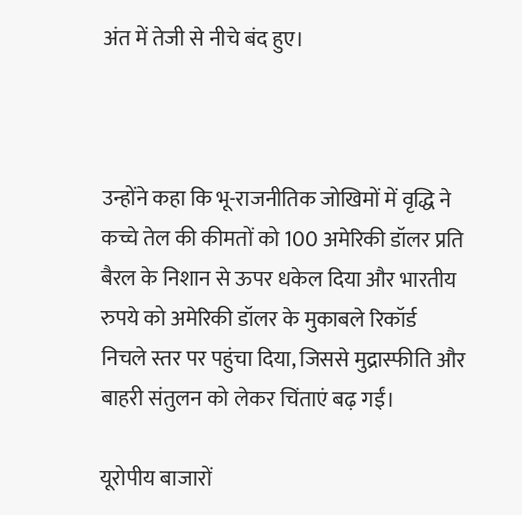अंत में तेजी से नीचे बंद हुए।



उन्होंने कहा कि भू-राजनीतिक जोखिमों में वृद्धि ने कच्चे तेल की कीमतों को 100 अमेरिकी डॉलर प्रति बैरल के निशान से ऊपर धकेल दिया और भारतीय रुपये को अमेरिकी डॉलर के मुकाबले रिकॉर्ड निचले स्तर पर पहुंचा दिया, जिससे मुद्रास्फीति और बाहरी संतुलन को लेकर चिंताएं बढ़ गईं।

यूरोपीय बाजारों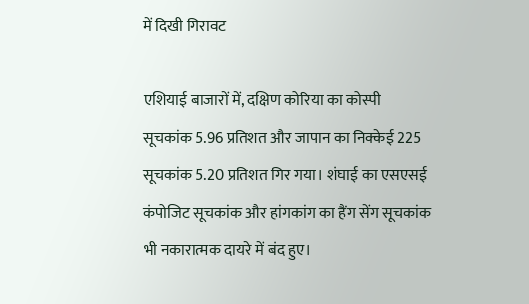में दिखी गिरावट

एशियाई बाजारों में, दक्षिण कोरिया का कोस्पी सूचकांक 5.96 प्रतिशत और जापान का निक्केई 225 सूचकांक 5.20 प्रतिशत गिर गया। शंघाई का एसएसई कंपोजिट सूचकांक और हांगकांग का हैंग सेंग सूचकांक भी नकारात्मक दायरे में बंद हुए।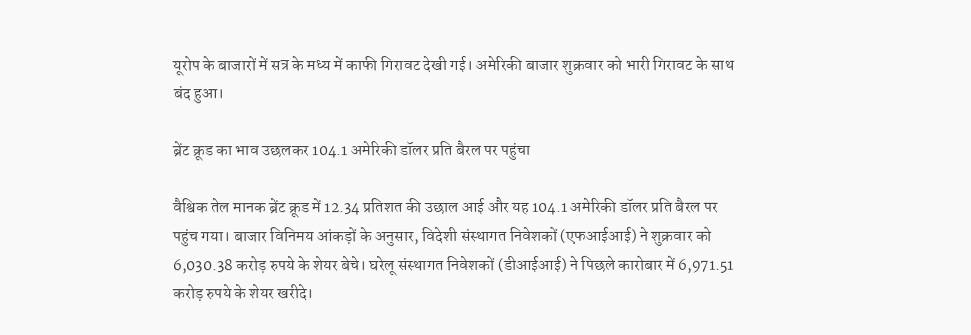यूरोप के बाजारों में सत्र के मध्य में काफी गिरावट देखी गई। अमेरिकी बाजार शुक्रवार को भारी गिरावट के साथ बंद हुआ।

ब्रेंट क्रूड का भाव उछलकर 104.1 अमेरिकी डॉलर प्रति बैरल पर पहुंचा

वैश्विक तेल मानक ब्रेंट क्रूड में 12.34 प्रतिशत की उछाल आई और यह 104.1 अमेरिकी डॉलर प्रति बैरल पर पहुंच गया। बाजार विनिमय आंकड़ों के अनुसार, विदेशी संस्थागत निवेशकों (एफआईआई) ने शुक्रवार को 6,030.38 करोड़ रुपये के शेयर बेचे। घरेलू संस्थागत निवेशकों (डीआईआई) ने पिछले कारोबार में 6,971.51 करोड़ रुपये के शेयर खरीदे।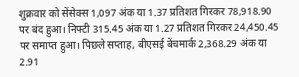शुक्रवार को सेंसेक्स 1,097 अंक या 1.37 प्रतिशत गिरकर 78,918.90 पर बंद हुआ। निफ्टी 315.45 अंक या 1.27 प्रतिशत गिरकर 24,450.45 पर समाप्त हुआ। पिछले सप्ताह, बीएसई बेंचमार्क 2,368.29 अंक या 2.91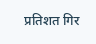प्रतिशत गिर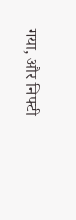गया, और निफ्टी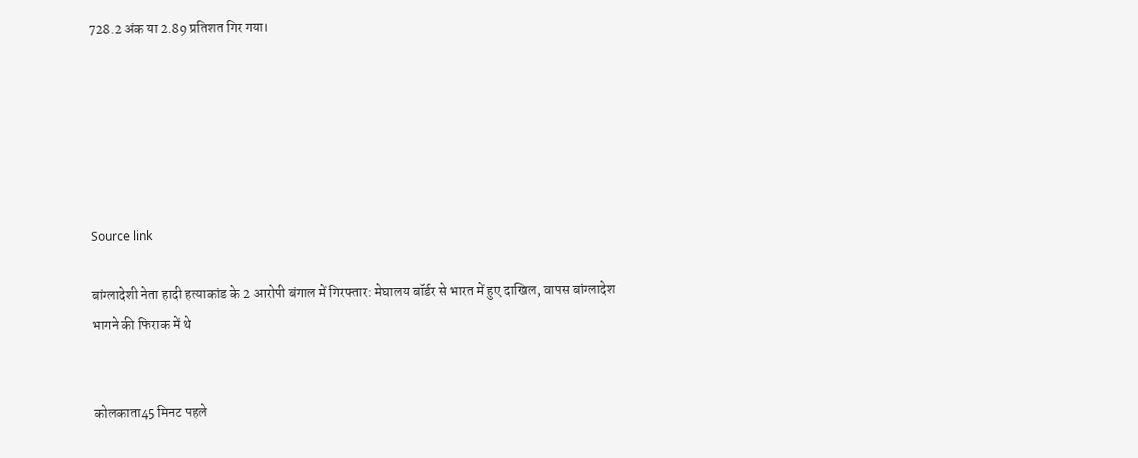728.2 अंक या 2.89 प्रतिशत गिर गया।






Source link

बांग्लादेशी नेता हादी हत्याकांड के 2 आरोपी बंगाल में गिरफ्तार: मेघालय बॉर्डर से भारत में हुए दाखिल, वापस बांग्लादेश भागने की फिराक में थे


कोलकाता45 मिनट पहले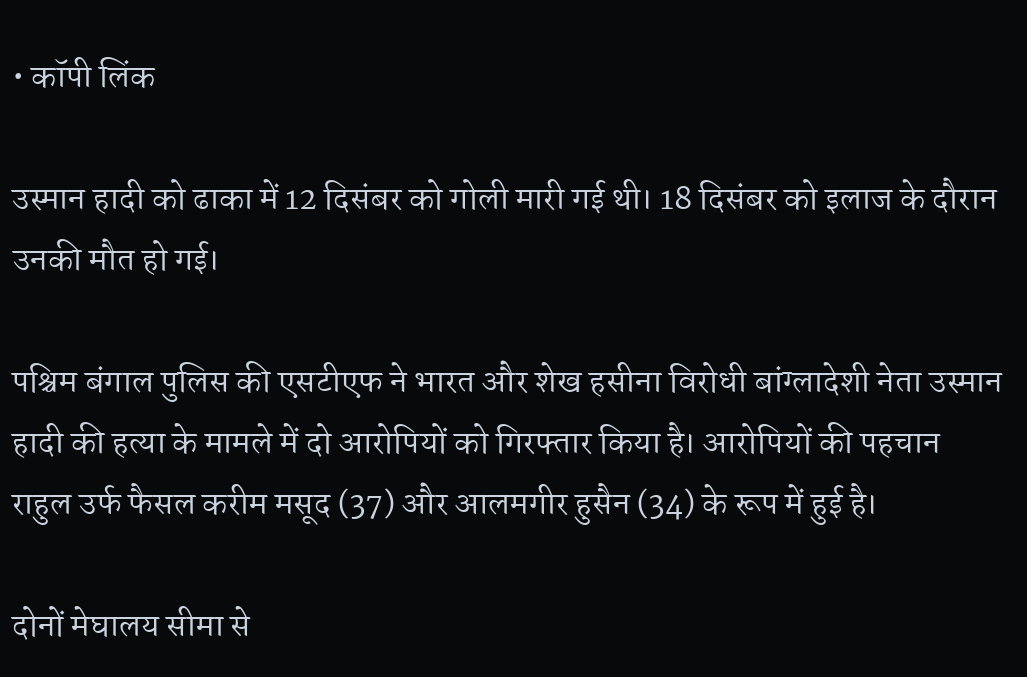• कॉपी लिंक

उस्मान हादी को ढाका में 12 दिसंबर को गोली मारी गई थी। 18 दिसंबर को इलाज के दौरान उनकी मौत हो गई।

पश्चिम बंगाल पुलिस की एसटीएफ ने भारत और शेख हसीना विरोधी बांग्लादेशी नेता उस्मान हादी की हत्या के मामले में दो आरोपियों को गिरफ्तार किया है। आरोपियों की पहचान राहुल उर्फ फैसल करीम मसूद (37) और आलमगीर हुसैन (34) के रूप में हुई है।

दोनों मेघालय सीमा से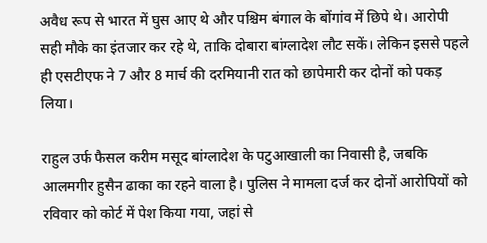अवैध रूप से भारत में घुस आए थे और पश्चिम बंगाल के बोंगांव में छिपे थे। आरोपी सही मौके का इंतजार कर रहे थे, ताकि दोबारा बांग्लादेश लौट सकें। लेकिन इससे पहले ही एसटीएफ ने 7 और 8 मार्च की दरमियानी रात को छापेमारी कर दोनों को पकड़ लिया।

राहुल उर्फ फैसल करीम मसूद बांग्लादेश के पटुआखाली का निवासी है, जबकि आलमगीर हुसैन ढाका का रहने वाला है। पुलिस ने मामला दर्ज कर दोनों आरोपियों को रविवार को कोर्ट में पेश किया गया, जहां से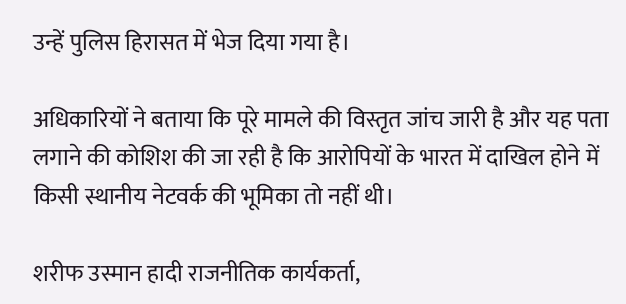उन्हें पुलिस हिरासत में भेज दिया गया है।

अधिकारियों ने बताया कि पूरे मामले की विस्तृत जांच जारी है और यह पता लगाने की कोशिश की जा रही है कि आरोपियों के भारत में दाखिल होने में किसी स्थानीय नेटवर्क की भूमिका तो नहीं थी।

शरीफ उस्मान हादी राजनीतिक कार्यकर्ता,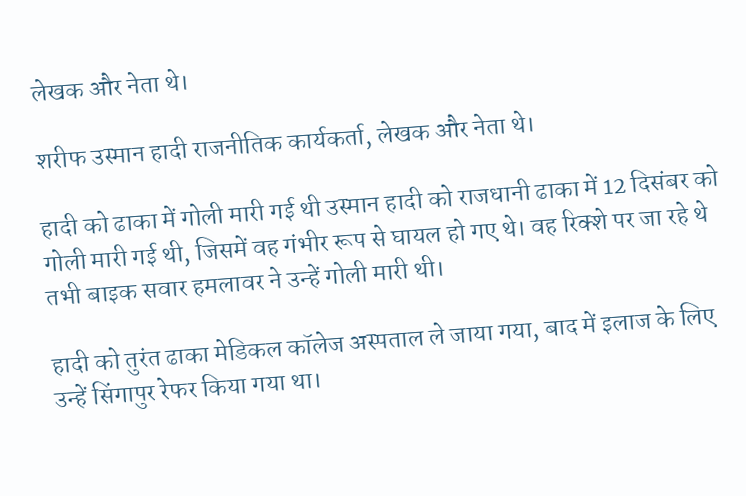लेखक और नेता थे।

शरीफ उस्मान हादी राजनीतिक कार्यकर्ता, लेखक और नेता थे।

हादी को ढाका में गोली मारी गई थी उस्मान हादी को राजधानी ढाका में 12 दिसंबर को गोली मारी गई थी, जिसमें वह गंभीर रूप से घायल हो गए थे। वह रिक्शे पर जा रहे थे तभी बाइक सवार हमलावर ने उन्हें गोली मारी थी।

हादी को तुरंत ढाका मेडिकल कॉलेज अस्पताल ले जाया गया, बाद में इलाज के लिए उन्हें सिंगापुर रेफर किया गया था।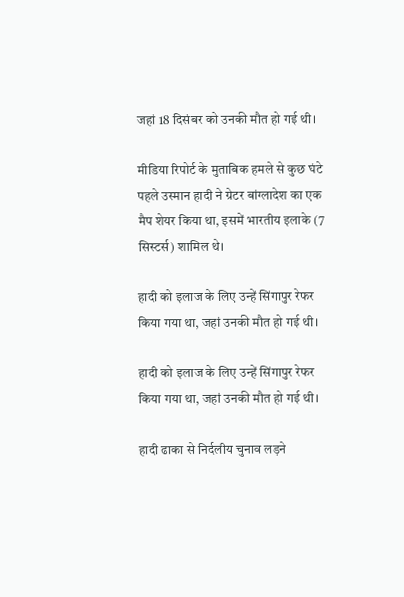जहां 18 दिसंबर को उनकी मौत हो गई थी।

मीडिया रिपोर्ट के मुताबिक हमले से कुछ घंटे पहले उस्मान हादी ने ग्रेटर बांग्लादेश का एक मैप शेयर किया था, इसमें भारतीय इलाके (7 सिस्टर्स) शामिल थे।

हादी को इलाज के लिए उन्हें सिंगापुर रेफर किया गया था, जहां उनकी मौत हो गई थी।

हादी को इलाज के लिए उन्हें सिंगापुर रेफर किया गया था, जहां उनकी मौत हो गई थी।

हादी ढाका से निर्दलीय चुनाव लड़ने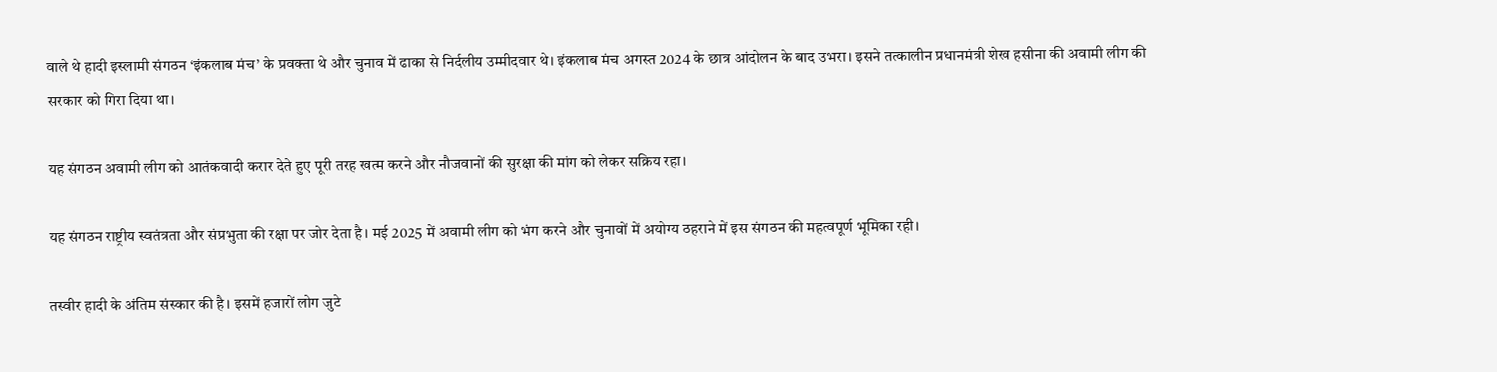वाले थे हादी इस्लामी संगठन ‘इंकलाब मंच’ के प्रवक्ता थे और चुनाव में ढाका से निर्दलीय उम्मीदवार थे। इंकलाब मंच अगस्त 2024 के छात्र आंदोलन के बाद उभरा। इसने तत्कालीन प्रधानमंत्री शेख हसीना की अवामी लीग की सरकार को गिरा दिया था।

यह संगठन अवामी लीग को आतंकवादी करार देते हुए पूरी तरह खत्म करने और नौजवानों की सुरक्षा की मांग को लेकर सक्रिय रहा।

यह संगठन राष्ट्रीय स्वतंत्रता और संप्रभुता की रक्षा पर जोर देता है। मई 2025 में अवामी लीग को भंग करने और चुनावों में अयोग्य ठहराने में इस संगठन की महत्वपूर्ण भूमिका रही।

तस्वीर हादी के अंतिम संस्कार की है। इसमें हजारों लोग जुटे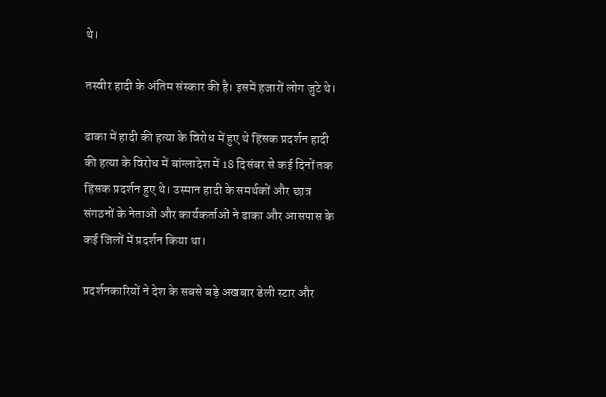थे।

तस्वीर हादी के अंतिम संस्कार की है। इसमें हजारों लोग जुटे थे।

ढाका में हादी की हत्या के विरोध में हुए थे हिंसक प्रदर्शन हादी की हत्या के विरोध में बांग्लादेश में 18 दिसंबर से कई दिनों तक हिंसक प्रदर्शन हुए थे। उस्मान हादी के समर्थकों और छात्र संगठनों के नेताओं और कार्यकर्ताओं ने ढाका और आसपास के कई जिलों में प्रदर्शन किया था।

प्रदर्शनकारियों ने देश के सबसे बड़े अखबार डेली स्टार और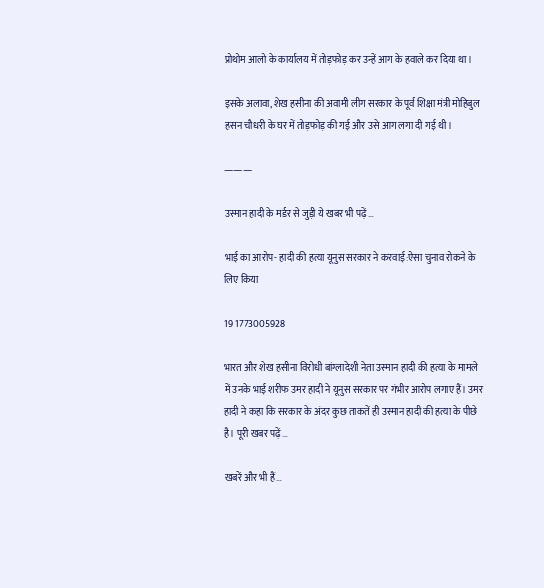प्रोथोम आलो के कार्यालय में तोड़फोड़ कर उन्हें आग के हवाले कर दिया था।

इसके अलावा, शेख हसीना की अवामी लीग सरकार के पूर्व शिक्षा मंत्री मोहिबुल हसन चौधरी के घर में तोड़फोड़ की गई और उसे आग लगा दी गई थी।

———

उस्मान हादी के मर्डर से जुड़ी ये खबर भी पढ़ें…

भाई का आरोप- हादी की हत्या यूनुस सरकार ने करवाई:ऐसा चुनाव रोकने के लिए किया

19 1773005928

भारत और शेख हसीना विरोधी बांग्लादेशी नेता उस्मान हादी की हत्या के मामले में उनके भाई शरीफ उमर हादी ने यूनुस सरकार पर गंभीर आरोप लगाए हैं। उमर हादी ने कहा कि सरकार के अंदर कुछ ताकतें ही उस्मान हादी की हत्या के पीछे है। पूरी खबर पढ़ें…

खबरें और भी हैं…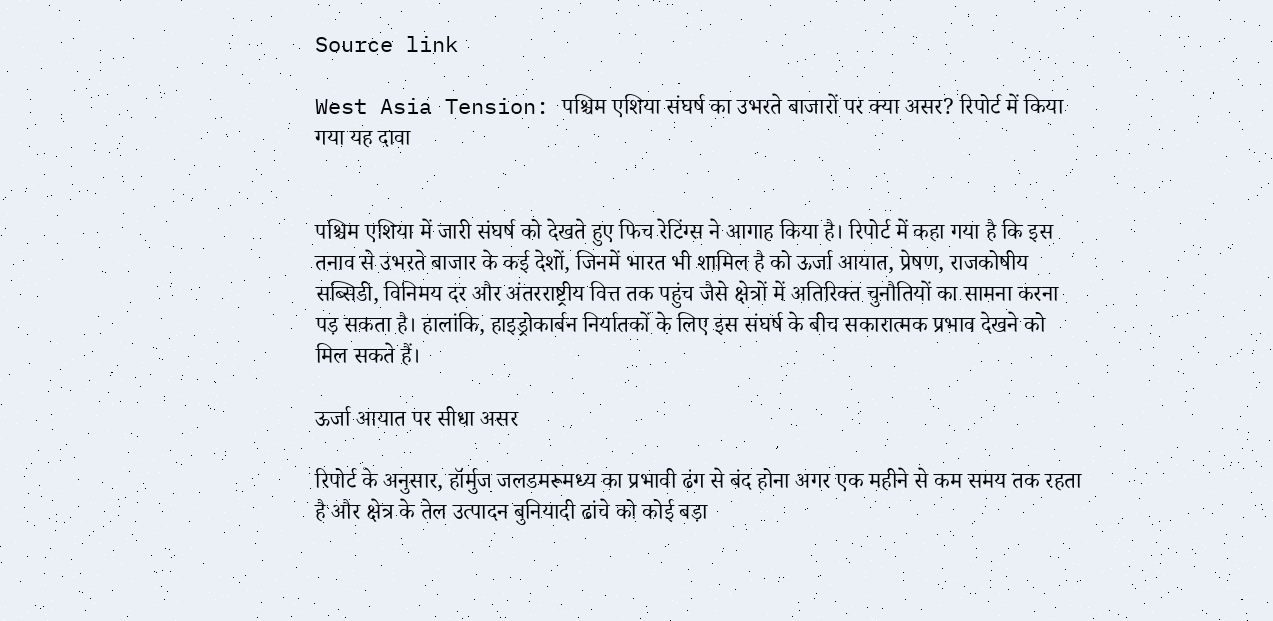Source link

West Asia Tension: पश्चिम एशिया संघर्ष का उभरते बाजारों पर क्या असर? रिपोर्ट में किया गया यह दावा


पश्चिम एशिया में जारी संघर्ष को देखते हुए फिच रेटिंग्स ने आगाह किया है। रिपोर्ट में कहा गया है कि इस तनाव से उभरते बाजार के कई देशों, जिनमें भारत भी शामिल है को ऊर्जा आयात, प्रेषण, राजकोषीय सब्सिडी, विनिमय दर और अंतरराष्ट्रीय वित्त तक पहुंच जैसे क्षेत्रों में अतिरिक्त चुनौतियों का सामना करना पड़ सकता है। हालांकि, हाइड्रोकार्बन निर्यातकों के लिए इस संघर्ष के बीच सकारात्मक प्रभाव देखने को मिल सकते हैं।

ऊर्जा आयात पर सीधा असर

रिपोर्ट के अनुसार, हॉर्मुज जलडमरूमध्य का प्रभावी ढंग से बंद होना अगर एक महीने से कम समय तक रहता है और क्षेत्र के तेल उत्पादन बुनियादी ढांचे को कोई बड़ा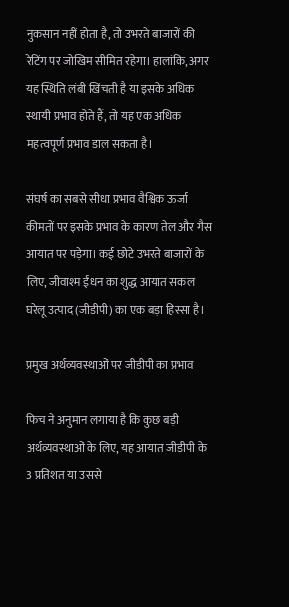नुकसान नहीं होता है, तो उभरते बाजारों की रेटिंग पर जोखिम सीमित रहेगा। हालांकि, अगर यह स्थिति लंबी खिंचती है या इसके अधिक स्थायी प्रभाव होते हैं, तो यह एक अधिक महत्वपूर्ण प्रभाव डाल सकता है।

संघर्ष का सबसे सीधा प्रभाव वैश्विक ऊर्जा कीमतों पर इसके प्रभाव के कारण तेल और गैस आयात पर पड़ेगा। कई छोटे उभरते बाजारों के लिए, जीवाश्म ईंधन का शुद्ध आयात सकल घरेलू उत्पाद (जीडीपी) का एक बड़ा हिस्सा है।

प्रमुख अर्थव्यवस्थाओं पर जीडीपी का प्रभाव

फिच ने अनुमान लगाया है कि कुछ बड़ी अर्थव्यवस्थाओं के लिए, यह आयात जीडीपी के 3 प्रतिशत या उससे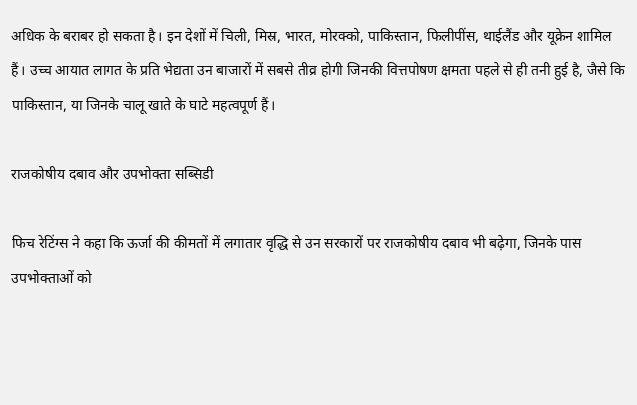अधिक के बराबर हो सकता है। इन देशों में चिली, मिस्र, भारत, मोरक्को, पाकिस्तान, फिलीपींस, थाईलैंड और यूक्रेन शामिल हैं। उच्च आयात लागत के प्रति भेद्यता उन बाजारों में सबसे तीव्र होगी जिनकी वित्तपोषण क्षमता पहले से ही तनी हुई है, जैसे कि पाकिस्तान, या जिनके चालू खाते के घाटे महत्वपूर्ण हैं।

राजकोषीय दबाव और उपभोक्ता सब्सिडी

फिच रेटिंग्स ने कहा कि ऊर्जा की कीमतों में लगातार वृद्धि से उन सरकारों पर राजकोषीय दबाव भी बढ़ेगा, जिनके पास उपभोक्ताओं को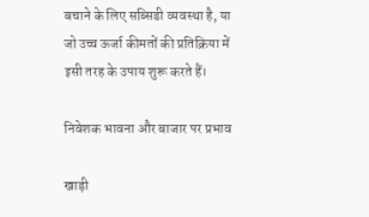बचाने के लिए सब्सिडी व्यवस्था है, या जो उच्च ऊर्जा कीमतों की प्रतिक्रिया में इसी तरह के उपाय शुरू करते हैं।

निवेशक भावना और बाजार पर प्रभाव

खाड़ी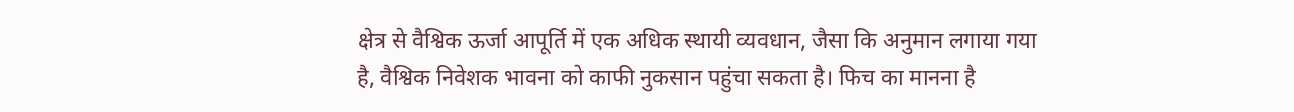क्षेत्र से वैश्विक ऊर्जा आपूर्ति में एक अधिक स्थायी व्यवधान, जैसा कि अनुमान लगाया गया है, वैश्विक निवेशक भावना को काफी नुकसान पहुंचा सकता है। फिच का मानना है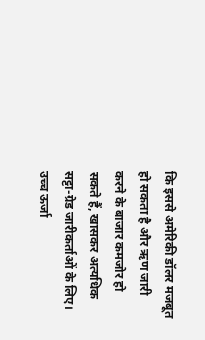कि इससे अमेरिकी डॉलर मजबूत हो सकता है और ऋण जारी करने के बाजार कमजोर हो सकते हैं, खासकर अत्यधिक सट्टा-ग्रेड जारीकर्ताओं के लिए। उच्च ऊर्जा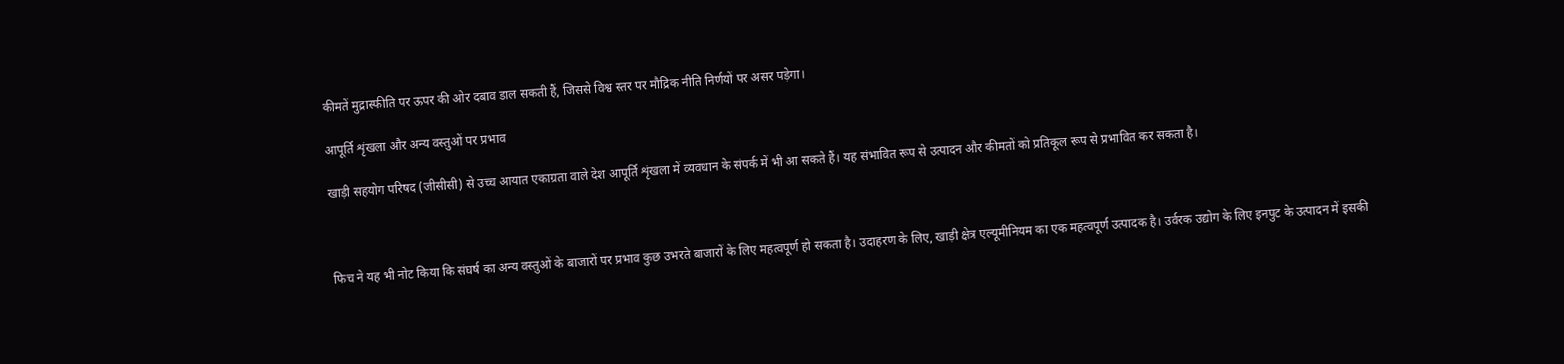कीमतें मुद्रास्फीति पर ऊपर की ओर दबाव डाल सकती हैं, जिससे विश्व स्तर पर मौद्रिक नीति निर्णयों पर असर पड़ेगा।

आपूर्ति शृंखला और अन्य वस्तुओं पर प्रभाव

खाड़ी सहयोग परिषद (जीसीसी) से उच्च आयात एकाग्रता वाले देश आपूर्ति शृंखला में व्यवधान के संपर्क में भी आ सकते हैं। यह संभावित रूप से उत्पादन और कीमतों को प्रतिकूल रूप से प्रभावित कर सकता है।



फिच ने यह भी नोट किया कि संघर्ष का अन्य वस्तुओं के बाजारों पर प्रभाव कुछ उभरते बाजारों के लिए महत्वपूर्ण हो सकता है। उदाहरण के लिए, खाड़ी क्षेत्र एल्यूमीनियम का एक महत्वपूर्ण उत्पादक है। उर्वरक उद्योग के लिए इनपुट के उत्पादन में इसकी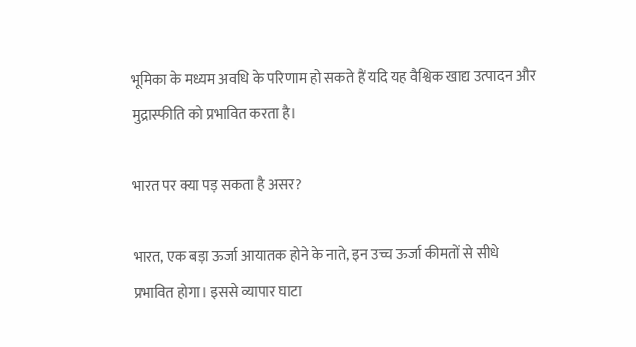भूमिका के मध्यम अवधि के परिणाम हो सकते हैं यदि यह वैश्विक खाद्य उत्पादन और मुद्रास्फीति को प्रभावित करता है।

भारत पर क्या पड़ सकता है असर?

भारत, एक बड़ा ऊर्जा आयातक होने के नाते, इन उच्च ऊर्जा कीमतों से सीधे प्रभावित होगा। इससे व्यापार घाटा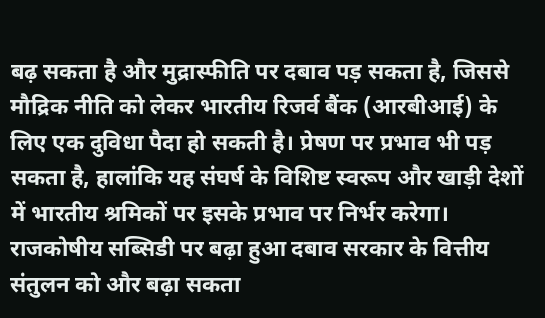बढ़ सकता है और मुद्रास्फीति पर दबाव पड़ सकता है, जिससे मौद्रिक नीति को लेकर भारतीय रिजर्व बैंक (आरबीआई) के लिए एक दुविधा पैदा हो सकती है। प्रेषण पर प्रभाव भी पड़ सकता है, हालांकि यह संघर्ष के विशिष्ट स्वरूप और खाड़ी देशों में भारतीय श्रमिकों पर इसके प्रभाव पर निर्भर करेगा। राजकोषीय सब्सिडी पर बढ़ा हुआ दबाव सरकार के वित्तीय संतुलन को और बढ़ा सकता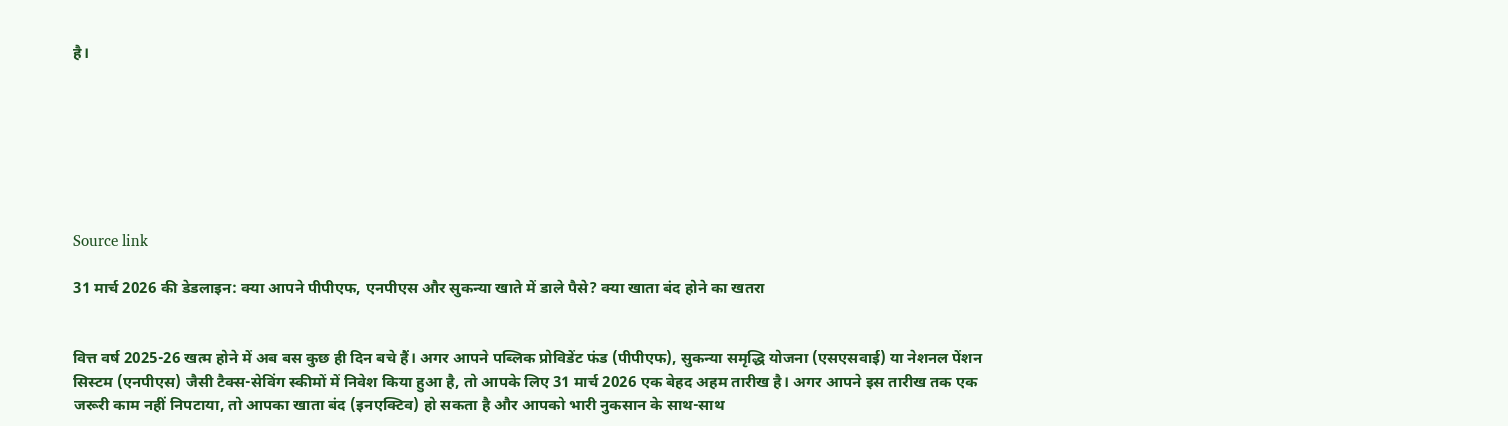है।







Source link

31 मार्च 2026 की डेडलाइन: क्या आपने पीपीएफ, एनपीएस और सुकन्या खाते में डाले पैसे? क्या खाता बंद होने का खतरा


वित्त वर्ष 2025-26 खत्म होने में अब बस कुछ ही दिन बचे हैं। अगर आपने पब्लिक प्रोविडेंट फंड (पीपीएफ), सुकन्या समृद्धि योजना (एसएसवाई) या नेशनल पेंशन सिस्टम (एनपीएस) जैसी टैक्स-सेविंग स्कीमों में निवेश किया हुआ है, तो आपके लिए 31 मार्च 2026 एक बेहद अहम तारीख है। अगर आपने इस तारीख तक एक जरूरी काम नहीं निपटाया, तो आपका खाता बंद (इनएक्टिव) हो सकता है और आपको भारी नुकसान के साथ-साथ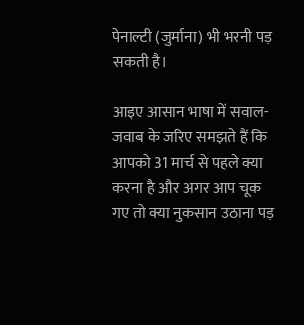पेनाल्टी (जुर्माना) भी भरनी पड़ सकती है।

आइए आसान भाषा में सवाल-जवाब के जरिए समझते हैं कि आपको 31 मार्च से पहले क्या करना है और अगर आप चूक गए तो क्या नुकसान उठाना पड़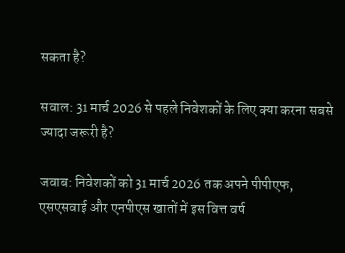सकता है?

सवाल: 31 मार्च 2026 से पहले निवेशकों के लिए क्या करना सबसे ज्यादा जरूरी है?

जवाब: निवेशकों को 31 मार्च 2026 तक अपने पीपीएफ, एसएसवाई और एनपीएस खातों में इस वित्त वर्ष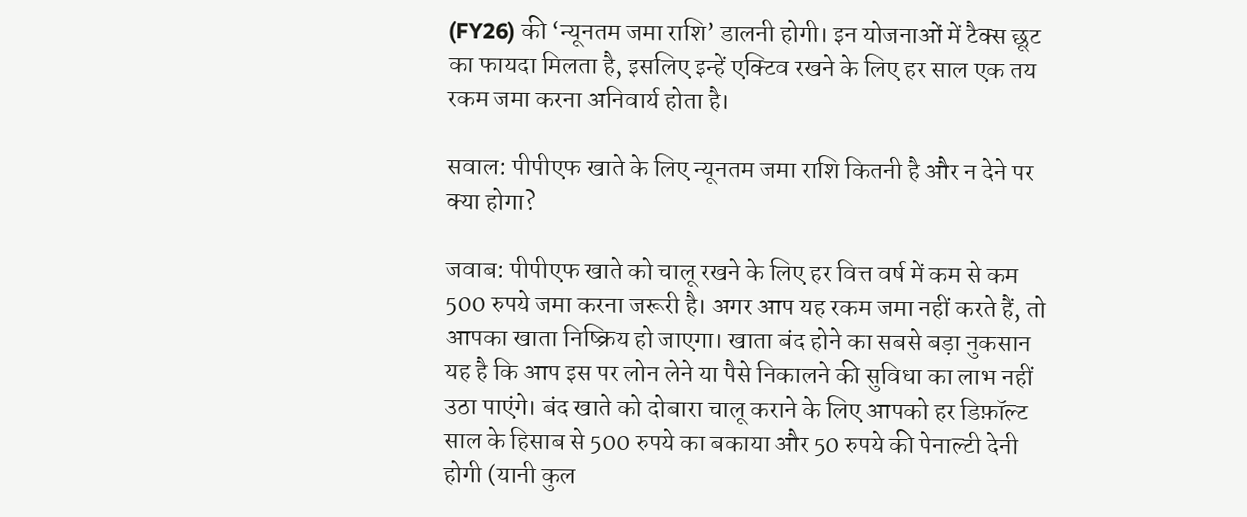(FY26) की ‘न्यूनतम जमा राशि’ डालनी होगी। इन योजनाओं में टैक्स छूट का फायदा मिलता है, इसलिए इन्हें एक्टिव रखने के लिए हर साल एक तय रकम जमा करना अनिवार्य होता है।

सवाल: पीपीएफ खाते के लिए न्यूनतम जमा राशि कितनी है और न देने पर क्या होगा?

जवाब: पीपीएफ खाते को चालू रखने के लिए हर वित्त वर्ष में कम से कम 500 रुपये जमा करना जरूरी है। अगर आप यह रकम जमा नहीं करते हैं, तो आपका खाता निष्क्रिय हो जाएगा। खाता बंद होने का सबसे बड़ा नुकसान यह है कि आप इस पर लोन लेने या पैसे निकालने की सुविधा का लाभ नहीं उठा पाएंगे। बंद खाते को दोबारा चालू कराने के लिए आपको हर डिफ़ॉल्ट साल के हिसाब से 500 रुपये का बकाया और 50 रुपये की पेनाल्टी देनी होगी (यानी कुल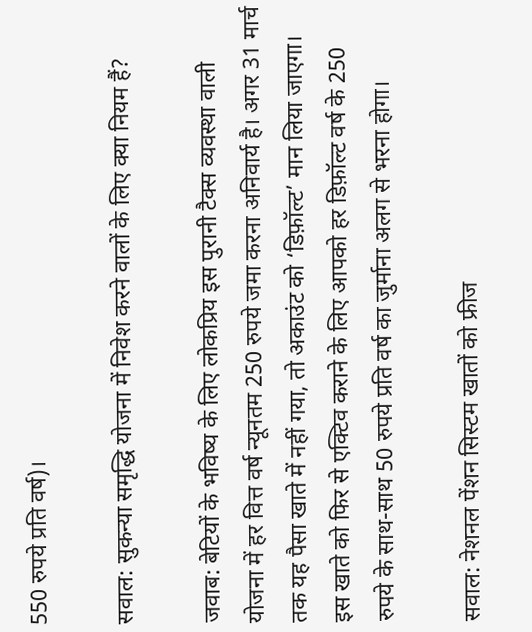550 रुपये प्रति वर्ष)।

सवाल: सुकन्या समृद्धि योजना में निवेश करने वालों के लिए क्या नियम हैं?

जवाब: बेटियों के भविष्य के लिए लोकप्रिय इस पुरानी टैक्स व्यवस्था वाली योजना में हर वित्त वर्ष न्यूनतम 250 रुपये जमा करना अनिवार्य है। अगर 31 मार्च तक यह पैसा खाते में नहीं गया, तो अकाउंट को ‘डिफ़ॉल्ट’ मान लिया जाएगा। इस खाते को फिर से एक्टिव कराने के लिए आपको हर डिफ़ॉल्ट वर्ष के 250 रुपये के साथ-साथ 50 रुपये प्रति वर्ष का जुर्माना अलग से भरना होगा।

सवाल: नेशनल पेंशन सिस्टम खातों को फ्रीज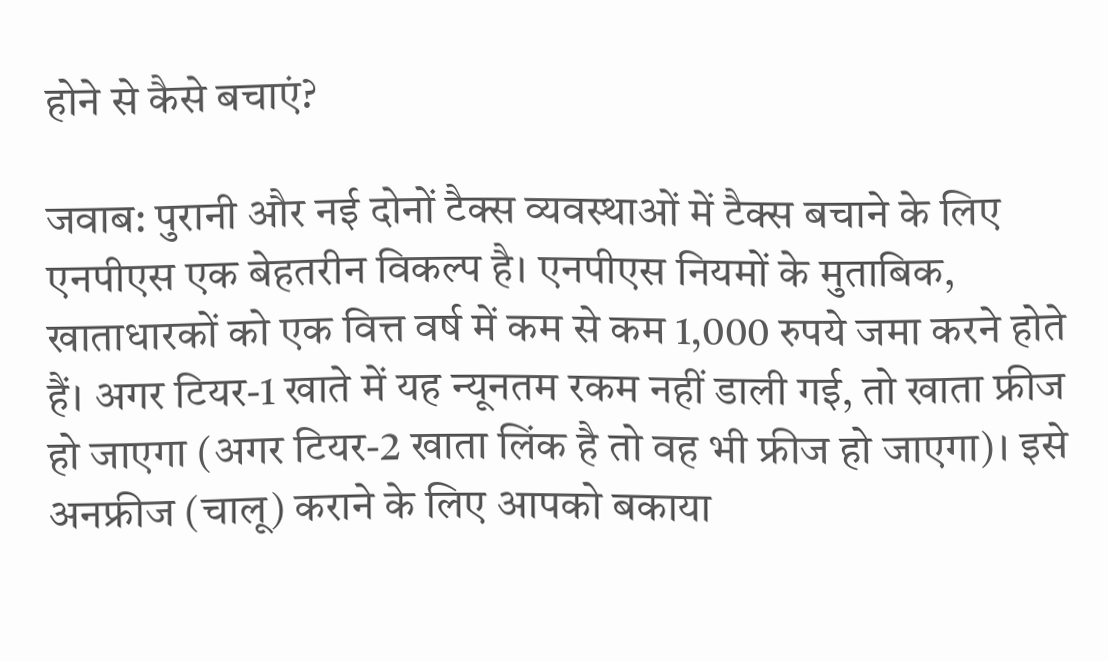होने से कैसे बचाएं?

जवाब: पुरानी और नई दोनों टैक्स व्यवस्थाओं में टैक्स बचाने के लिए एनपीएस एक बेहतरीन विकल्प है। एनपीएस नियमों के मुताबिक, खाताधारकों को एक वित्त वर्ष में कम से कम 1,000 रुपये जमा करने होते हैं। अगर टियर-1 खाते में यह न्यूनतम रकम नहीं डाली गई, तो खाता फ्रीज हो जाएगा (अगर टियर-2 खाता लिंक है तो वह भी फ्रीज हो जाएगा)। इसे अनफ्रीज (चालू) कराने के लिए आपको बकाया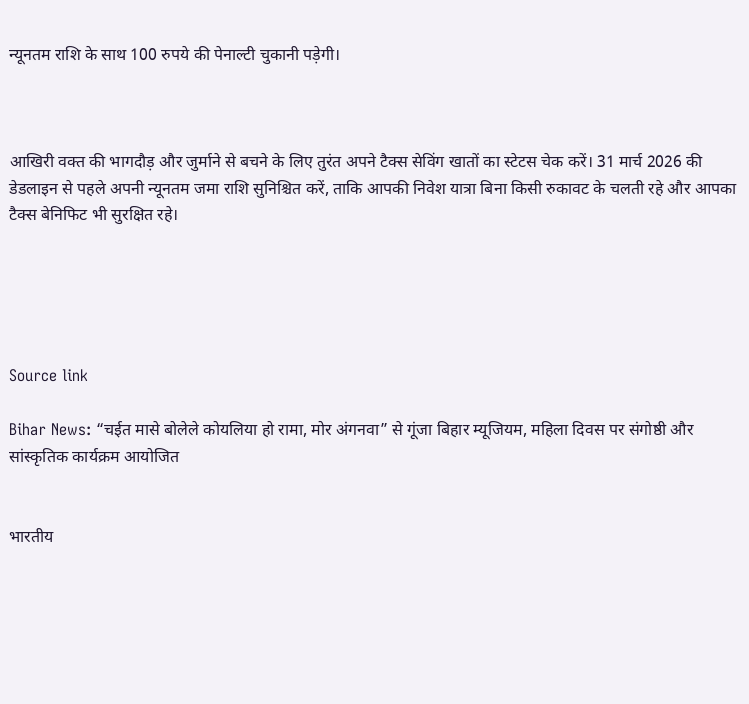न्यूनतम राशि के साथ 100 रुपये की पेनाल्टी चुकानी पड़ेगी।



आखिरी वक्त की भागदौड़ और जुर्माने से बचने के लिए तुरंत अपने टैक्स सेविंग खातों का स्टेटस चेक करें। 31 मार्च 2026 की डेडलाइन से पहले अपनी न्यूनतम जमा राशि सुनिश्चित करें, ताकि आपकी निवेश यात्रा बिना किसी रुकावट के चलती रहे और आपका टैक्स बेनिफिट भी सुरक्षित रहे।





Source link

Bihar News: “चईत मासे बोलेले कोयलिया हो रामा, मोर अंगनवा” से गूंजा बिहार म्यूजियम, महिला दिवस पर संगोष्ठी और सांस्कृतिक कार्यक्रम आयोजित


भारतीय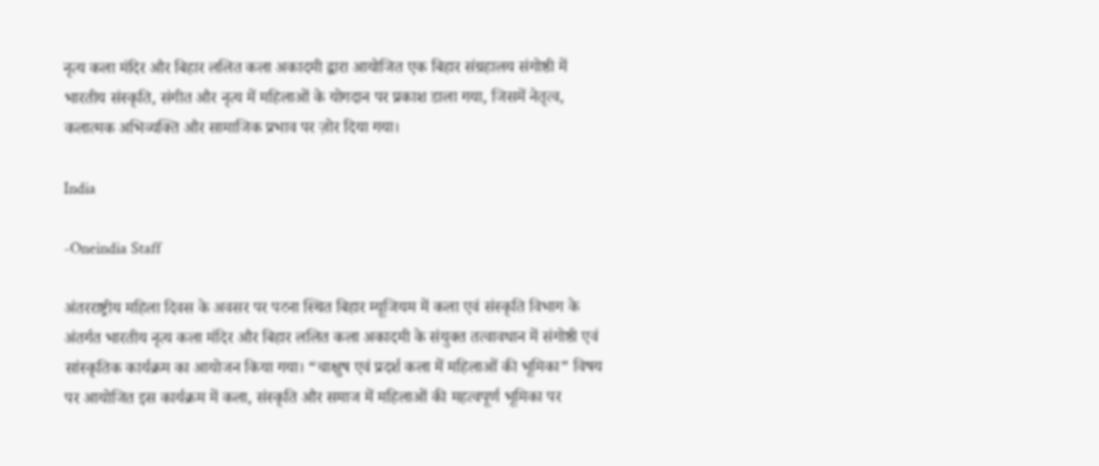नृत्य कला मंदिर और बिहार ललित कला अकादमी द्वारा आयोजित एक बिहार संग्रहालय संगोष्ठी में भारतीय संस्कृति, संगीत और नृत्य में महिलाओं के योगदान पर प्रकाश डाला गया, जिसमें नेतृत्व, कलात्मक अभिव्यक्ति और सामाजिक प्रभाव पर ज़ोर दिया गया।

India

-Oneindia Staff

अंतरराष्ट्रीय महिला दिवस के अवसर पर पटना स्थित बिहार म्यूजियम में कला एवं संस्कृति विभाग के अंतर्गत भारतीय नृत्य कला मंदिर और बिहार ललित कला अकादमी के संयुक्त तत्वावधान में संगोष्ठी एवं सांस्कृतिक कार्यक्रम का आयोजन किया गया। “चाक्षुष एवं प्रदर्श कला में महिलाओं की भूमिका” विषय पर आयोजित इस कार्यक्रम में कला, संस्कृति और समाज में महिलाओं की महत्वपूर्ण भूमिका पर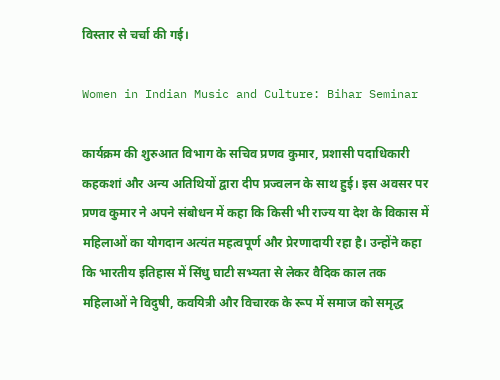विस्तार से चर्चा की गई।

Women in Indian Music and Culture: Bihar Seminar

कार्यक्रम की शुरुआत विभाग के सचिव प्रणव कुमार, प्रशासी पदाधिकारी कहकशां और अन्य अतिथियों द्वारा दीप प्रज्वलन के साथ हुई। इस अवसर पर प्रणव कुमार ने अपने संबोधन में कहा कि किसी भी राज्य या देश के विकास में महिलाओं का योगदान अत्यंत महत्वपूर्ण और प्रेरणादायी रहा है। उन्होंने कहा कि भारतीय इतिहास में सिंधु घाटी सभ्यता से लेकर वैदिक काल तक महिलाओं ने विदुषी, कवयित्री और विचारक के रूप में समाज को समृद्ध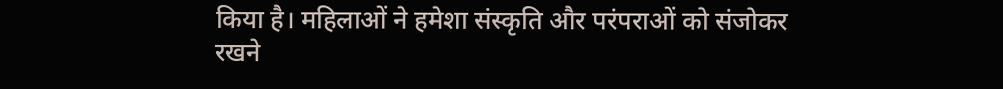किया है। महिलाओं ने हमेशा संस्कृति और परंपराओं को संजोकर रखने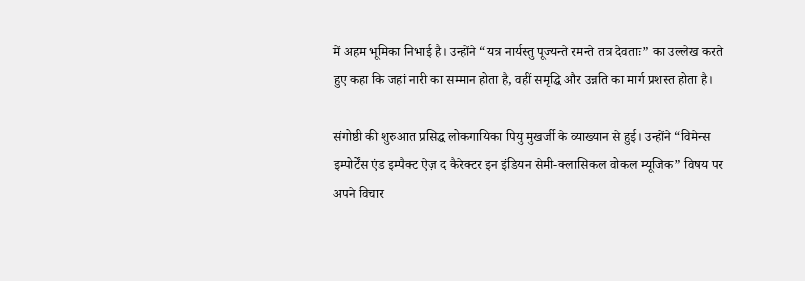में अहम भूमिका निभाई है। उन्होंने “यत्र नार्यस्तु पूज्यन्ते रमन्ते तत्र देवताः” का उल्लेख करते हुए कहा कि जहां नारी का सम्मान होता है, वहीं समृद्धि और उन्नति का मार्ग प्रशस्त होता है।

संगोष्ठी की शुरुआत प्रसिद्ध लोकगायिका पियु मुखर्जी के व्याख्यान से हुई। उन्होंने “विमेन्स इम्पोर्टेंस एंड इम्पैक्ट ऐज़ द कैरेक्टर इन इंडियन सेमी-क्लासिकल वोकल म्यूजिक” विषय पर अपने विचार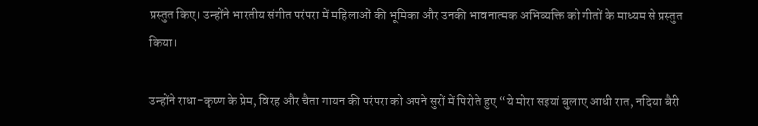प्रस्तुत किए। उन्होंने भारतीय संगीत परंपरा में महिलाओं की भूमिका और उनकी भावनात्मक अभिव्यक्ति को गीतों के माध्यम से प्रस्तुत किया।

उन्होंने राधा-कृष्ण के प्रेम, विरह और चैता गायन की परंपरा को अपने सुरों में पिरोते हुए “ये मोरा सइयां बुलाए आधी रात, नदिया बैरी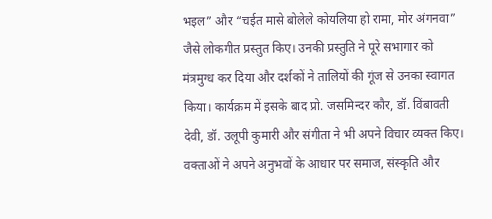भइल” और “चईत मासे बोलेले कोयलिया हो रामा, मोर अंगनवा” जैसे लोकगीत प्रस्तुत किए। उनकी प्रस्तुति ने पूरे सभागार को मंत्रमुग्ध कर दिया और दर्शकों ने तालियों की गूंज से उनका स्वागत किया। कार्यक्रम में इसके बाद प्रो. जसमिन्दर कौर, डॉ. विंबावती देवी, डॉ. उलूपी कुमारी और संगीता ने भी अपने विचार व्यक्त किए। वक्ताओं ने अपने अनुभवों के आधार पर समाज, संस्कृति और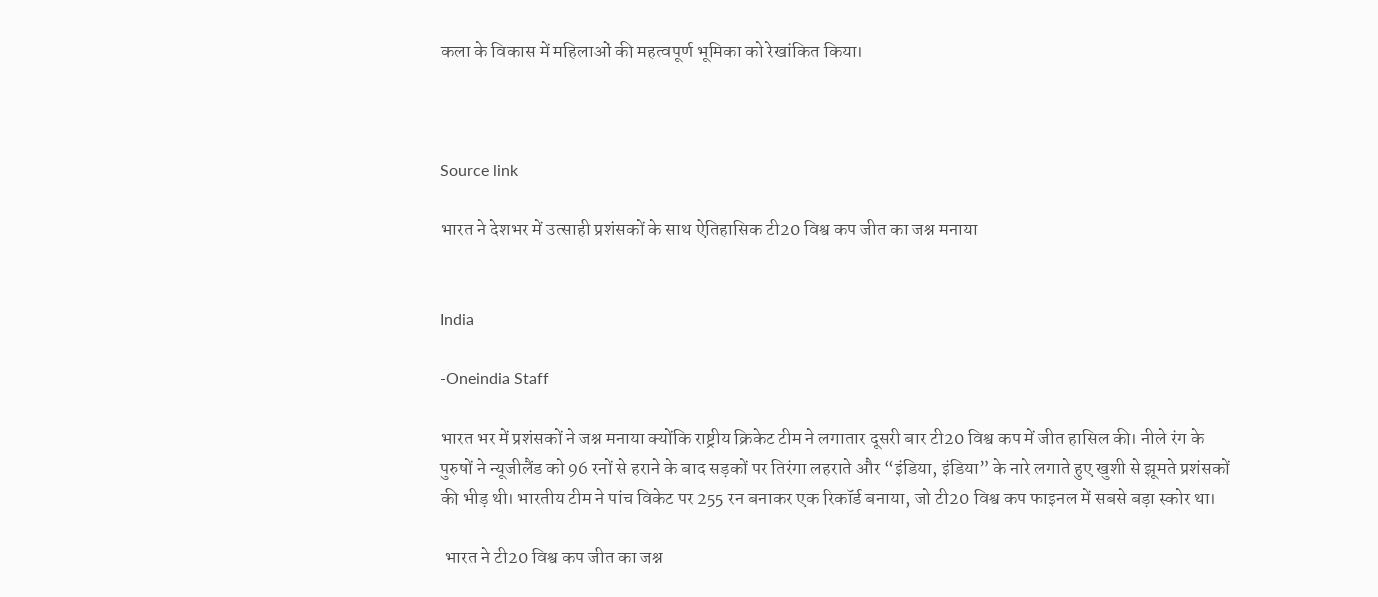कला के विकास में महिलाओं की महत्वपूर्ण भूमिका को रेखांकित किया।



Source link

भारत ने देशभर में उत्साही प्रशंसकों के साथ ऐतिहासिक टी20 विश्व कप जीत का जश्न मनाया


India

-Oneindia Staff

भारत भर में प्रशंसकों ने जश्न मनाया क्योंकि राष्ट्रीय क्रिकेट टीम ने लगातार दूसरी बार टी20 विश्व कप में जीत हासिल की। नीले रंग के पुरुषों ने न्यूजीलैंड को 96 रनों से हराने के बाद सड़कों पर तिरंगा लहराते और “इंडिया, इंडिया” के नारे लगाते हुए खुशी से झूमते प्रशंसकों की भीड़ थी। भारतीय टीम ने पांच विकेट पर 255 रन बनाकर एक रिकॉर्ड बनाया, जो टी20 विश्व कप फाइनल में सबसे बड़ा स्कोर था।

 भारत ने टी20 विश्व कप जीत का जश्न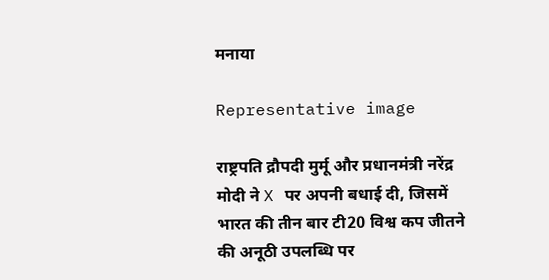मनाया

Representative image

राष्ट्रपति द्रौपदी मुर्मू और प्रधानमंत्री नरेंद्र मोदी ने X पर अपनी बधाई दी, जिसमें भारत की तीन बार टी20 विश्व कप जीतने की अनूठी उपलब्धि पर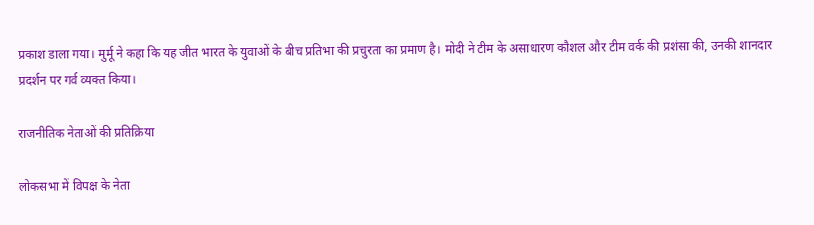प्रकाश डाला गया। मुर्मू ने कहा कि यह जीत भारत के युवाओं के बीच प्रतिभा की प्रचुरता का प्रमाण है। मोदी ने टीम के असाधारण कौशल और टीम वर्क की प्रशंसा की, उनकी शानदार प्रदर्शन पर गर्व व्यक्त किया।

राजनीतिक नेताओं की प्रतिक्रिया

लोकसभा में विपक्ष के नेता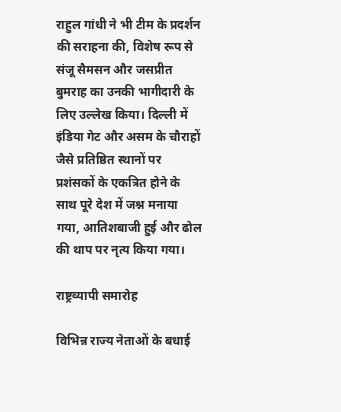राहुल गांधी ने भी टीम के प्रदर्शन की सराहना की, विशेष रूप से संजू सैमसन और जसप्रीत बुमराह का उनकी भागीदारी के लिए उल्लेख किया। दिल्ली में इंडिया गेट और असम के चौराहों जैसे प्रतिष्ठित स्थानों पर प्रशंसकों के एकत्रित होने के साथ पूरे देश में जश्न मनाया गया, आतिशबाजी हुई और ढोल की थाप पर नृत्य किया गया।

राष्ट्रव्यापी समारोह

विभिन्न राज्य नेताओं के बधाई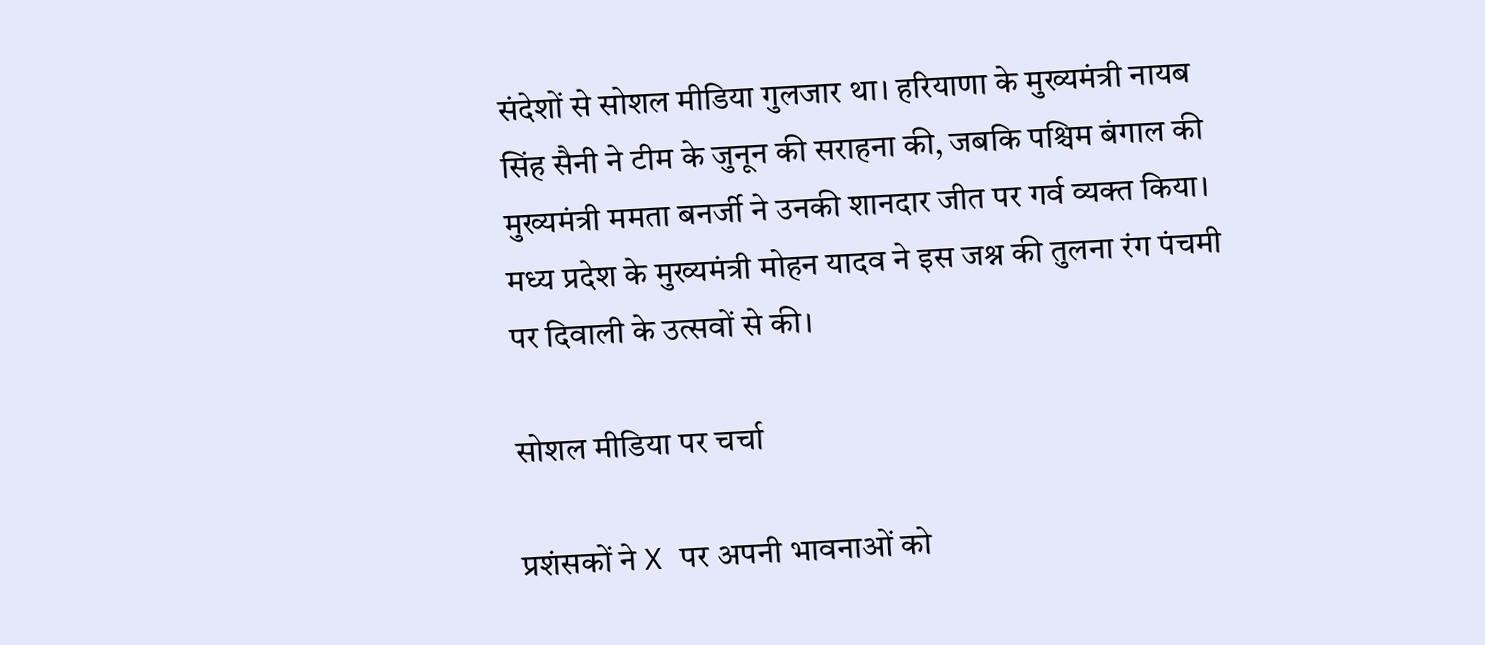संदेशों से सोशल मीडिया गुलजार था। हरियाणा के मुख्यमंत्री नायब सिंह सैनी ने टीम के जुनून की सराहना की, जबकि पश्चिम बंगाल की मुख्यमंत्री ममता बनर्जी ने उनकी शानदार जीत पर गर्व व्यक्त किया। मध्य प्रदेश के मुख्यमंत्री मोहन यादव ने इस जश्न की तुलना रंग पंचमी पर दिवाली के उत्सवों से की।

सोशल मीडिया पर चर्चा

प्रशंसकों ने X पर अपनी भावनाओं को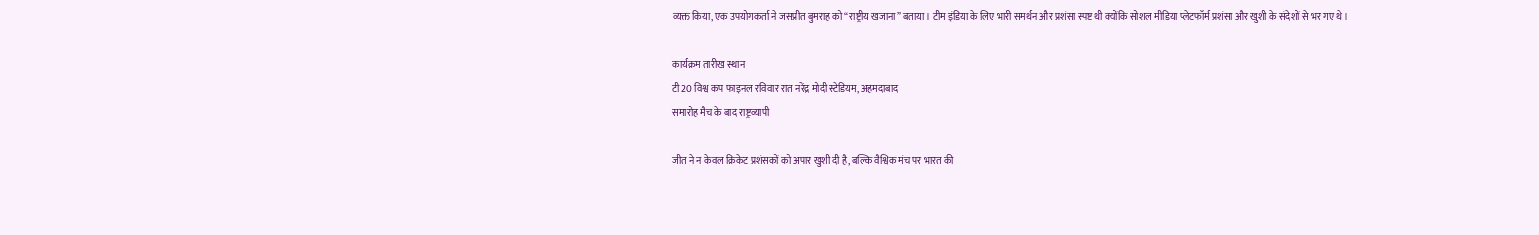व्यक्त किया, एक उपयोगकर्ता ने जसप्रीत बुमराह को “राष्ट्रीय खजाना” बताया। टीम इंडिया के लिए भारी समर्थन और प्रशंसा स्पष्ट थी क्योंकि सोशल मीडिया प्लेटफॉर्म प्रशंसा और खुशी के संदेशों से भर गए थे।

कार्यक्रम तारीख स्थान
टी20 विश्व कप फाइनल रविवार रात नरेंद्र मोदी स्टेडियम, अहमदाबाद
समारोह मैच के बाद राष्ट्रव्यापी

जीत ने न केवल क्रिकेट प्रशंसकों को अपार खुशी दी है, बल्कि वैश्विक मंच पर भारत की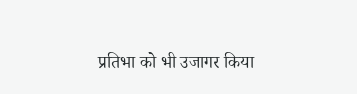प्रतिभा को भी उजागर किया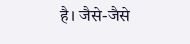है। जैसे-जैसे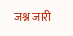जश्न जारी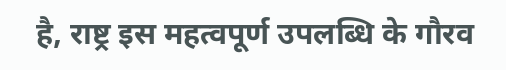है, राष्ट्र इस महत्वपूर्ण उपलब्धि के गौरव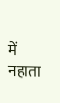में नहाता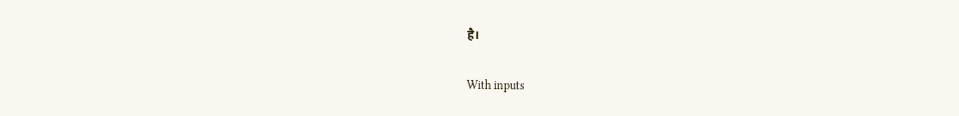है।

With inputs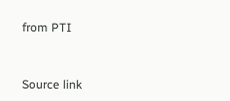from PTI



Source link